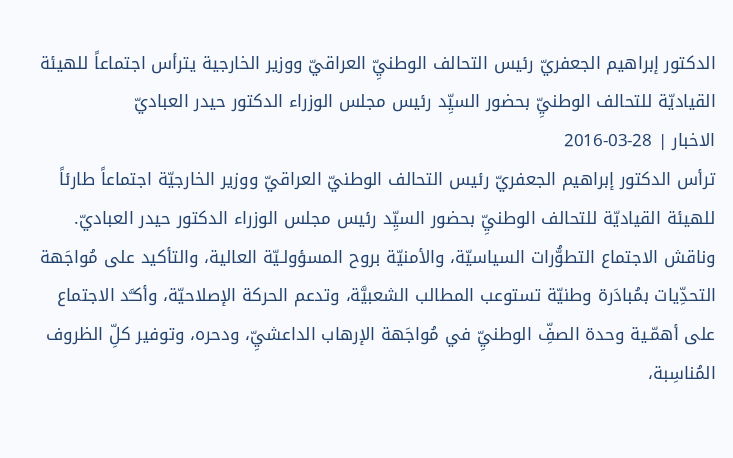الدكتور إبراهيم الجعفريّ رئيس التحالف الوطنيِّ العراقيّ ووزير الخارجية يترأس اجتماعاً للهيئة القياديّة للتحالف الوطنيِّ بحضور السيِّد رئيس مجلس الوزراء الدكتور حيدر العباديّ
الاخبار | 28-03-2016
ترأس الدكتور إبراهيم الجعفريّ رئيس التحالف الوطنيّ العراقيّ ووزير الخارجيّة اجتماعاً طارئاً للهيئة القياديّة للتحالف الوطنيِّ بحضور السيِّد رئيس مجلس الوزراء الدكتور حيدر العباديّ.
وناقش الاجتماع التطوُّرات السياسيّة، والأمنيّة بروح المسؤولـيّة العالية، والتأكيد على مُواجَهة التحدِّيات بمُبادَرة وطنيّة تستوعب المطالب الشعبيَّة، وتدعم الحركة الإصلاحيّة، وأكـَّد الاجتماع على أهمّـية وحدة الصفِّ الوطنيِّ في مُواجَهة الإرهاب الداعشيِّ، ودحره، وتوفير كلِّ الظروف المُناسِبة،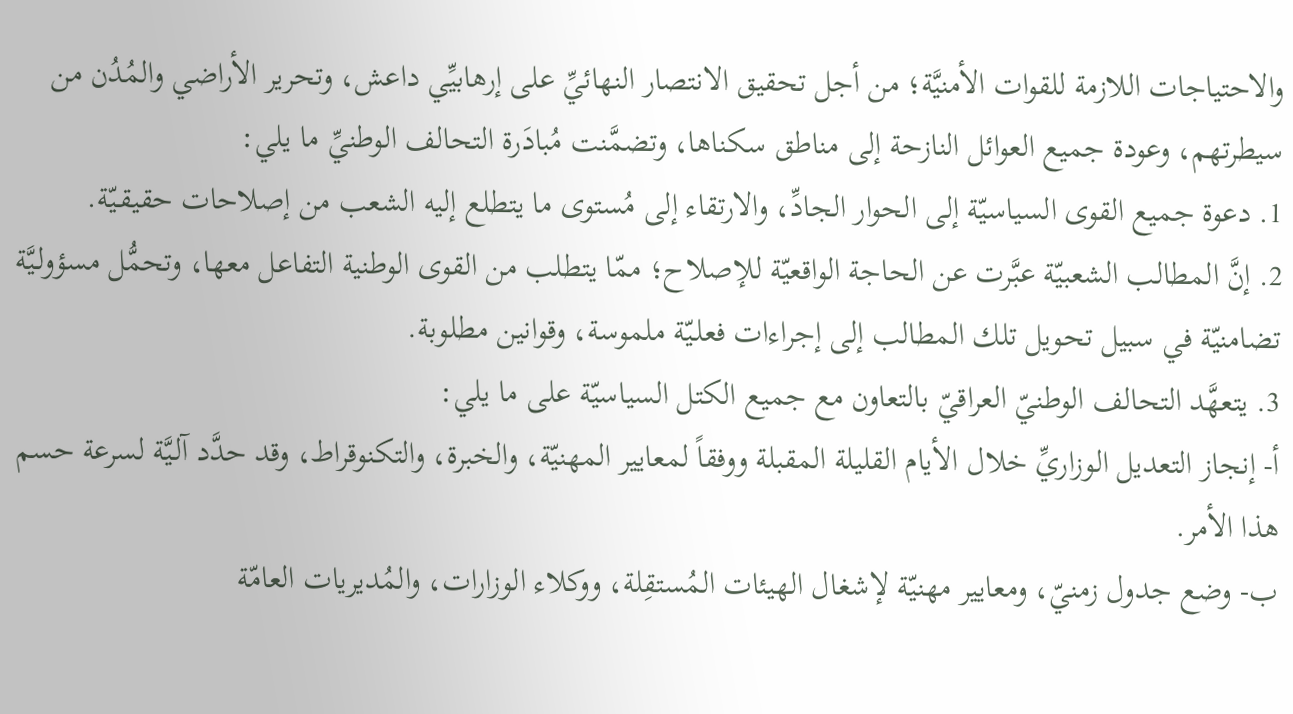والاحتياجات اللازمة للقوات الأمنيَّة؛ من أجل تحقيق الانتصار النهائيِّ على إرهابيِّي داعش، وتحرير الأراضي والمُدُن من سيطرتهم، وعودة جميع العوائل النازحة إلى مناطق سكناها، وتضمَّنت مُبادَرة التحالف الوطنيِّ ما يلي:
1. دعوة جميع القوى السياسيّة إلى الحوار الجادِّ، والارتقاء إلى مُستوى ما يتطلع إليه الشعب من إصلاحات حقيقـيّة.
2. إنَّ المطالب الشعبيّة عبَّرت عن الحاجة الواقعيّة للإصلاح؛ ممّا يتطلب من القوى الوطنية التفاعل معها، وتحمُّل مسؤولـيَّة تضامنيّة في سبيل تحويل تلك المطالب إلى إجراءات فعلـيّة ملموسة، وقوانين مطلوبة.
3. يتعهَّد التحالف الوطنيّ العراقيّ بالتعاون مع جميع الكتل السياسيّة على ما يلي:
أ- إنجاز التعديل الوزاريِّ خلال الأيام القليلة المقبلة ووفقاً لمعايير المهنيّة، والخبرة، والتكنوقراط، وقد حدَّد آلـيَّة لسرعة حسم هذا الأمر.
ب- وضع جدول زمنيّ، ومعايير مهنيّة لإشغال الهيئات المُستقِلة، ووكلاء الوزارات، والمُديريات العامّة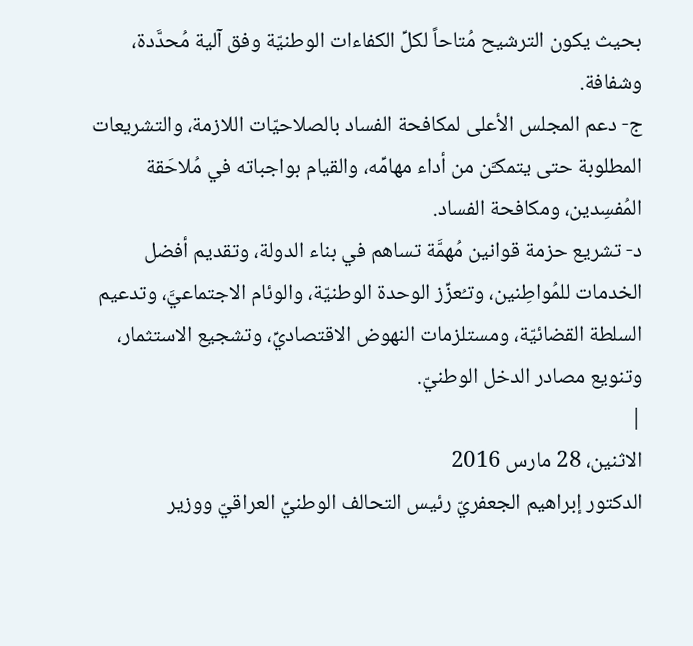بحيث يكون الترشيح مُتاحاً لكلِّ الكفاءات الوطنيّة وفق آلية مُحدَّدة، وشفافة.
ج- دعم المجلس الأعلى لمكافحة الفساد بالصلاحيّات اللازمة، والتشريعات المطلوبة حتى يتمكـَّن من أداء مهامِّه، والقيام بواجباته في مُلاحَقة المُفسِدين، ومكافحة الفساد.
د- تشريع حزمة قوانين مُهمَّة تساهم في بناء الدولة، وتقديم أفضل الخدمات للمُواطِنين، وتـُعزِّز الوحدة الوطنيّة، والوئام الاجتماعيَّ، وتدعيم السلطة القضائيّة، ومستلزمات النهوض الاقتصاديِّ، وتشجيع الاستثمار، وتنويع مصادر الدخل الوطنيّ.
|
الاثنين، 28 مارس 2016
الدكتور إبراهيم الجعفريّ رئيس التحالف الوطنيِّ العراقيّ ووزير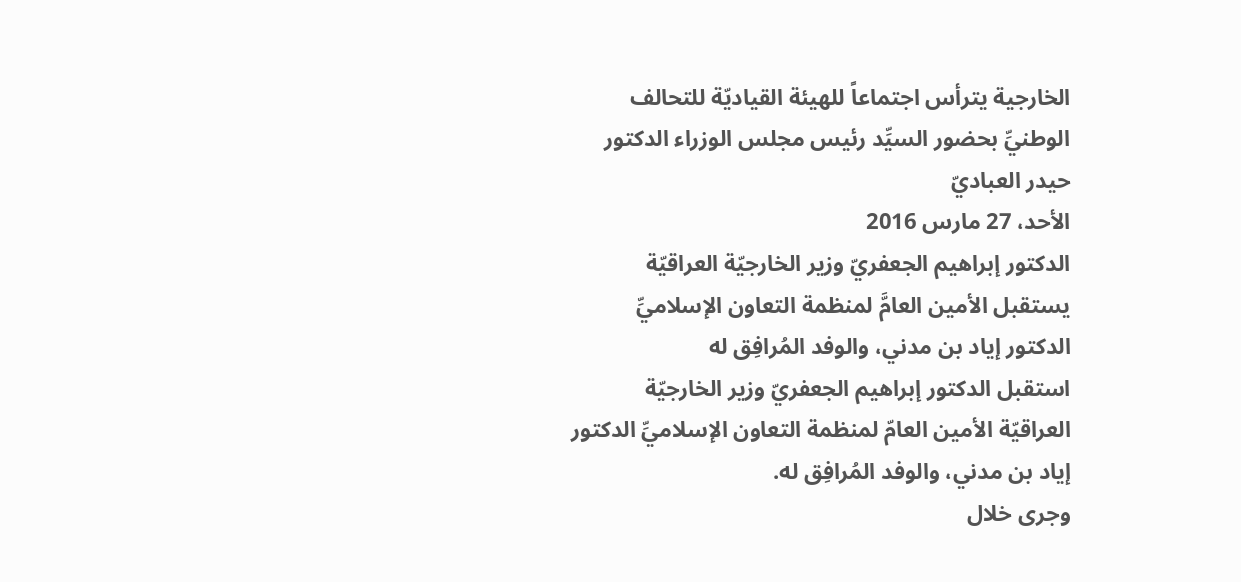الخارجية يترأس اجتماعاً للهيئة القياديّة للتحالف الوطنيِّ بحضور السيِّد رئيس مجلس الوزراء الدكتور حيدر العباديّ
الأحد، 27 مارس 2016
الدكتور إبراهيم الجعفريّ وزير الخارجيّة العراقيّة يستقبل الأمين العامَّ لمنظمة التعاون الإسلاميِّ الدكتور إياد بن مدني، والوفد المُرافِق له
استقبل الدكتور إبراهيم الجعفريّ وزير الخارجيّة العراقيّة الأمين العامّ لمنظمة التعاون الإسلاميِّ الدكتور إياد بن مدني، والوفد المُرافِق له.
وجرى خلال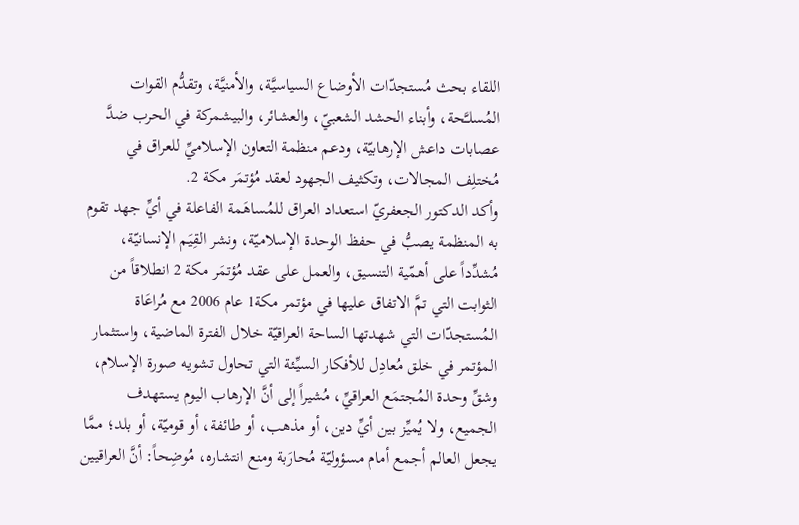اللقاء بحث مُستجدّات الأوضاع السياسيَّة، والأمنيَّة، وتقدُّم القوات المُسلـَّحة، وأبناء الحشد الشعبيّ، والعشائر، والبيشمركة في الحرب ضدَّ عصابات داعش الإرهابيّة، ودعم منظمة التعاون الإسلاميِّ للعراق في مُختلِف المجالات، وتكثيف الجهود لعقد مُؤتمَر مكة 2.
وأكد الدكتور الجعفريّ استعداد العراق للمُساهَمة الفاعلة في أيِّ جهد تقوم به المنظمة يصبُّ في حفظ الوحدة الإسلاميّة، ونشر القِيَم الإنسانيّة، مُشدِّداً على أهمّية التنسيق، والعمل على عقد مُؤتمَر مكة 2 انطلاقاً من الثوابت التي تمَّ الاتفاق عليها في مؤتمر مكة1 عام 2006 مع مُراعَاة المُستجدّات التي شهدتها الساحة العراقيّة خلال الفترة الماضية، واستثمار المؤتمر في خلق مُعادِل للأفكار السيِّـئة التي تحاول تشويه صورة الإسلام، وشقِّ وحدة المُجتمَع العراقيِّ، مُشيراً إلى أنَّ الإرهاب اليوم يستهدف الجميع، ولا يُميِّز بين أيِّ دين، أو مذهب، أو طائفة، أو قوميّة، أو بلد؛ ممَّا يجعل العالم أجمع أمام مسؤوليّة مُحارَبة ومنع انتشاره، مُوضِحاً: أنَّ العراقيين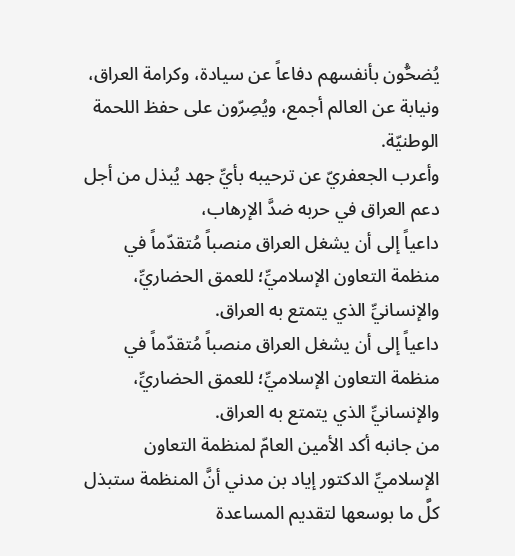يُضحُّون بأنفسهم دفاعاً عن سيادة، وكرامة العراق، ونيابة عن العالم أجمع، ويُصِرّون على حفظ اللحمة الوطنيّة.
وأعرب الجعفريّ عن ترحيبه بأيِّ جهد يُبذل من أجل دعم العراق في حربه ضدَّ الإرهاب،
داعياً إلى أن يشغل العراق منصباً مُتقدّماً في منظمة التعاون الإسلاميِّ؛ للعمق الحضاريِّ، والإنسانيِّ الذي يتمتع به العراق.
داعياً إلى أن يشغل العراق منصباً مُتقدّماً في منظمة التعاون الإسلاميِّ؛ للعمق الحضاريِّ، والإنسانيِّ الذي يتمتع به العراق.
من جانبه أكد الأمين العامّ لمنظمة التعاون الإسلاميِّ الدكتور إياد بن مدني أنَّ المنظمة ستبذل كلَّ ما بوسعها لتقديم المساعدة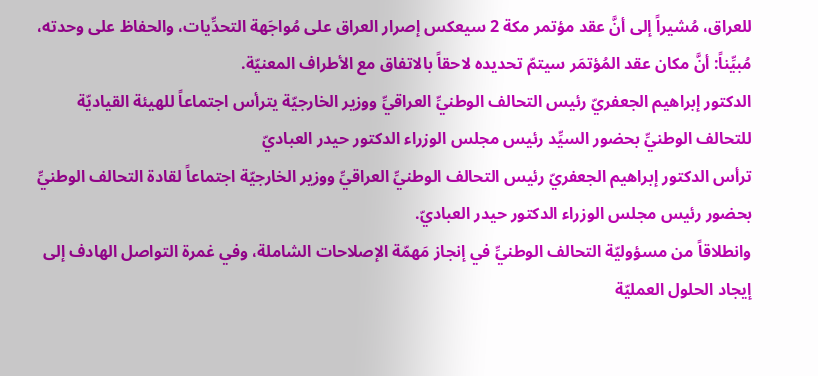للعراق، مُشيراً إلى أنَّ عقد مؤتمر مكة 2 سيعكس إصرار العراق على مُواجَهة التحدِّيات، والحفاظ على وحدته، مُبيِّناً: أنَّ مكان عقد المُؤتمَر سيتمّ تحديده لاحقاً بالاتفاق مع الأطراف المعنيّة.
الدكتور إبراهيم الجعفريّ رئيس التحالف الوطنيِّ العراقيِّ ووزير الخارجيّة يترأس اجتماعاً للهيئة القياديّة للتحالف الوطنيِّ بحضور السيِّد رئيس مجلس الوزراء الدكتور حيدر العباديّ
ترأس الدكتور إبراهيم الجعفريّ رئيس التحالف الوطنيِّ العراقيِّ ووزير الخارجيّة اجتماعاً لقادة التحالف الوطنيِّ بحضور رئيس مجلس الوزراء الدكتور حيدر العباديّ.
وانطلاقاً من مسؤوليّة التحالف الوطنيِّ في إنجاز مَهمّة الإصلاحات الشاملة، وفي غمرة التواصل الهادف إلى إيجاد الحلول العمليّة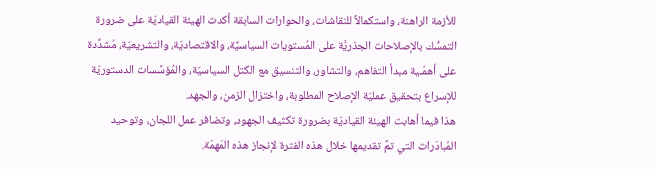للأزمة الراهنة، واستكمالاً للنقاشات، والحوارات السابقة أكدت الهيئة القياديّة على ضرورة التمسُّك بالإصلاحات الجذريَّة على المُستويات السياسيَّة، والاقتصاديّة، والتشريعيّة، مُشدِّدة على أهمّـية مبدأ التفاهم، والتشاور، والتنسيق مع الكتل السياسيّة، والمُؤسَّسات الدستوريّة للإسراع بتحقيق عمليّة الإصلاح المطلوبة، واختزال الزمن، والجهد.
هذا فيما أهابت الهيئة القياديّة بضرورة تكثيف الجهود، وتضافر عمل اللجان، وتوحيد المُبادَرات التي تمَّ تقديمها خلال هذه الفترة لإنجاز هذه المَهمّة.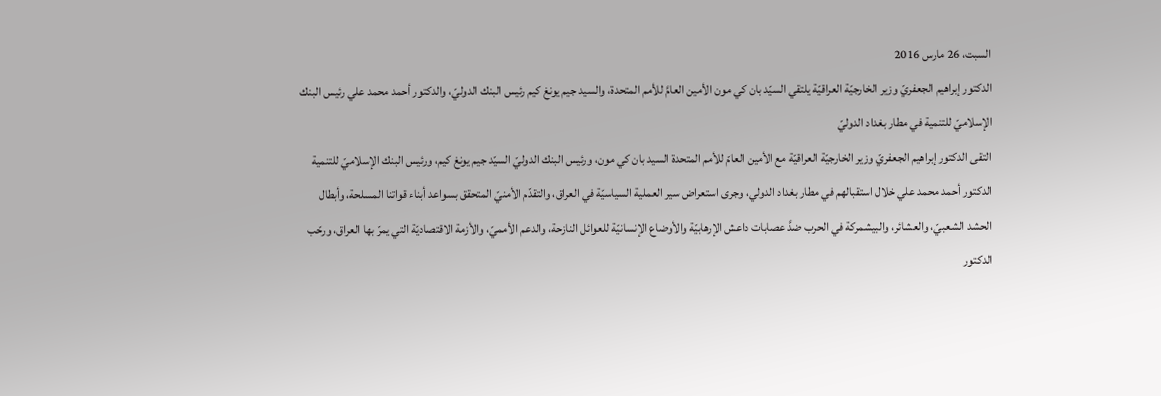السبت، 26 مارس 2016
الدكتور إبراهيم الجعفريّ وزير الخارجيّة العراقيّة يلتقي السيّد بان كي مون الأمين العامَّ للأمم المتحدة، والسيد جيم يونغ كيم رئيس البنك الدوليّ، والدكتور أحمد محمد علي رئيس البنك الإسلاميّ للتنمية في مطار بغداد الدوليّ
التقى الدكتور إبراهيم الجعفريّ وزير الخارجيّة العراقيّة مع الأمين العامّ للأمم المتحدة السيد بان كي مون، ورئيس البنك الدوليّ السيّد جيم يونغ كيم، ورئيس البنك الإسلاميّ للتنمية الدكتور أحمد محمد علي خلال استقبالهم في مطار بغداد الدولي، وجرى استعراض سير العملية السياسيّة في العراق، والتقدّم الأمنيّ المتحقق بسواعد أبناء قواتنا المسلحة، وأبطال الحشد الشعبيّ، والعشائر، والبيشمركة في الحرب ضدَّ عصابات داعش الإرهابيّة والأوضاع الإنسانيّة للعوائل النازحة، والدعم الأمميّ، والأزمة الاقتصاديّة التي يمرّ بها العراق، ورحّب الدكتور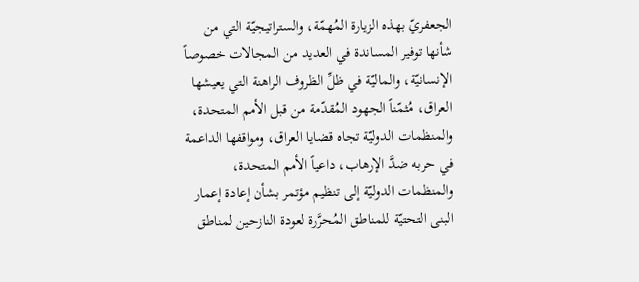الجعفريّ بهذه الزيارة المُهمّة، والستراتيجيّة التي من شأنها توفير المساندة في العديد من المجالات خصوصاً الإنسانيّة، والماليّة في ظلِّ الظروف الراهنة التي يعيشها العراق، مُثمّناً الجهود المُقدّمة من قبل الأمم المتحدة، والمنظمات الدوليّة تجاه قضايا العراق، ومواقفها الداعمة في حربه ضدَّ الإرهاب، داعياً الأمم المتحدة، والمنظمات الدوليّة إلى تنظيم مؤتمر بشأن إعادة إعمار البنى التحتيّة للمناطق المُحرَّرة لعودة النازحين لمناطق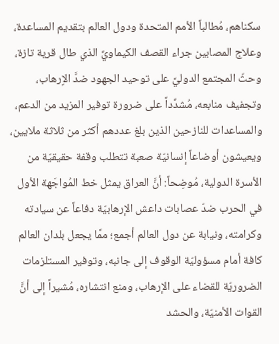سكناهم، مُطالباً الأمم المتحدة ودول العالم بتقديم المساعدة، وعلاج المصابين جراء القصف الكيماويِّ الذي طال قرية تازة، وحثّ المجتمع الدوليَّ على توحيد الجهود ضدَّ الاٍرهاب، وتجفيف منابعه، مُشدِّداً على ضرورة توفير المزيد من الدعم، والمساعدات للنازحين الذين بلغ عددهم أكثر من ثلاثة ملايين، ويعيشون أوضاعاً إنسانيّة صعبة تتطلب وقفة حقيقيّة من الأسرة الدولية، مُوضِحاً: أنَّ العراق يمثل خط المُواجَهة الأول في الحرب ضدّ عصابات داعش الإرهابيّة دفاعاً عن سيادته وكرامته، ونيابة عن دول العالم أجمع؛ ممَّا يجعل بلدان العالم كافة أمام مسؤوليّة الوقوف إلى جانبه، وتوفير المستلزمات الضروريّة للقضاء على الإرهاب، ومنع انتشاره، مُشيراً إلى أنَّ القوات الأمنيّة، والحشد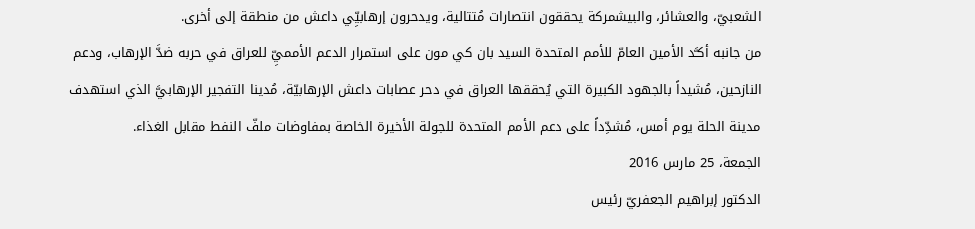الشعبيّ، والعشائر، والبيشمركة يحققون انتصارات مُتتالية، ويدحرون إرهابيِّي داعش من منطقة إلى أخرى.
من جانبه أكـَّد الأمين العامّ للأمم المتحدة السيد بان كي مون على استمرار الدعم الأمميِّ للعراق في حربه ضدَّ الإرهاب، ودعم النازحين، مُشيداً بالجهود الكبيرة التي يُحققها العراق في دحر عصابات داعش الإرهابيّة، مُدينا التفجير الإرهابيَّ الذي استهدف مدينة الحلة يوم أمس، مُشدِّداً على دعم الأمم المتحدة للجولة الأخيرة الخاصة بمفاوضات ملفّ النفط مقابل الغذاء.
الجمعة، 25 مارس 2016
الدكتور إبراهيم الجعفريّ رئيس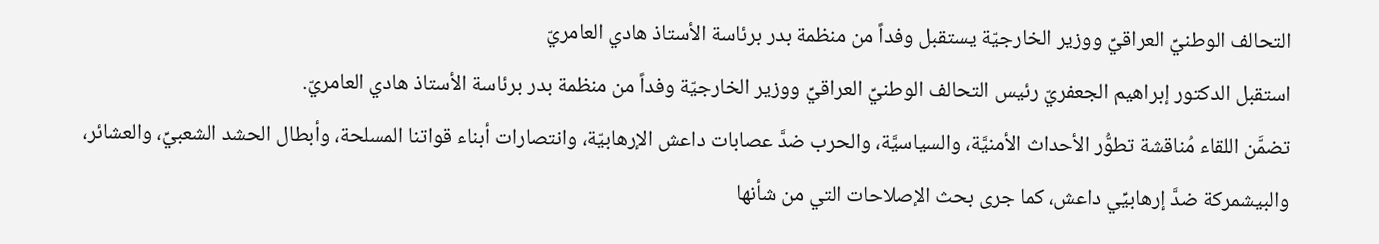التحالف الوطنيِّ العراقيِّ ووزير الخارجيّة يستقبل وفداً من منظمة بدر برئاسة الأستاذ هادي العامريّ
استقبل الدكتور إبراهيم الجعفريّ رئيس التحالف الوطنيِّ العراقيِّ ووزير الخارجيّة وفداً من منظمة بدر برئاسة الأستاذ هادي العامريّ.
تضمَّن اللقاء مُناقشة تطوُّر الأحداث الأمنيَّة، والسياسيَّة، والحرب ضدَّ عصابات داعش الإرهابيّة، وانتصارات أبناء قواتنا المسلحة، وأبطال الحشد الشعبيِّ، والعشائر، والبيشمركة ضدَّ إرهابيِّي داعش، كما جرى بحث الإصلاحات التي من شأنها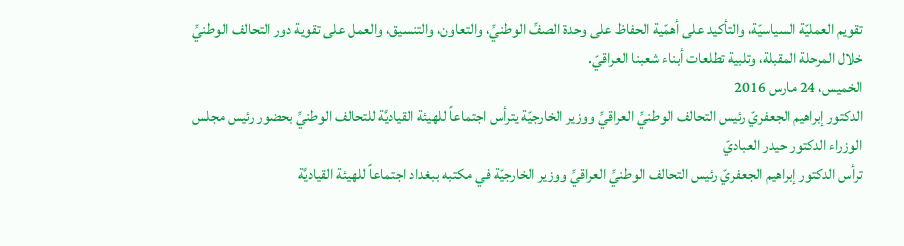تقويم العمليّة السياسيّة، والتأكيد على أهمّية الحفاظ على وحدة الصفِّ الوطنيِّ، والتعاون، والتنسيق، والعمل على تقوية دور التحالف الوطنيِّ خلال المرحلة المقبلة، وتلبية تطلعات أبناء شعبنا العراقيّ.
الخميس، 24 مارس 2016
الدكتور إبراهيم الجعفريّ رئيس التحالف الوطنيِّ العراقيِّ ووزير الخارجيّة يترأس اجتماعاً للهيئة القياديَّة للتحالف الوطنيِّ بحضور رئيس مجلس الوزراء الدكتور حيدر العباديّ
ترأس الدكتور إبراهيم الجعفريّ رئيس التحالف الوطنيِّ العراقيِّ ووزير الخارجيّة في مكتبه ببغداد اجتماعاً للهيئة القياديَّة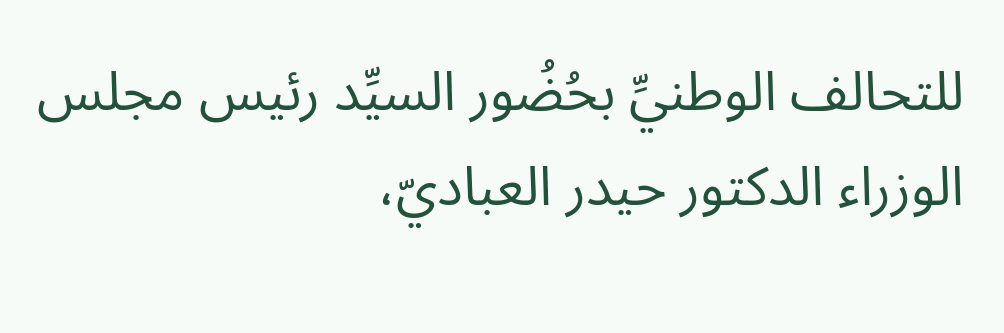للتحالف الوطنيِّ بحُضُور السيِّد رئيس مجلس الوزراء الدكتور حيدر العباديّ،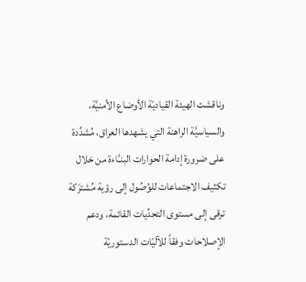وناقشت الهيئة القياديّة الأوضاع الأمنيَّة، والسياسيَّة الراهنة التي يشهدها العراق، مُشدِّدة على ضرورة إدامة الحوارات البنـَّاءة من خلال تكثيف الاجتماعات للوُصُول إلى رؤية مُشترَكة ترقى إلى مستوى التحدِّيات القائمة، ودعم الإصلاحات وفقاً للآليّات الدستوريّة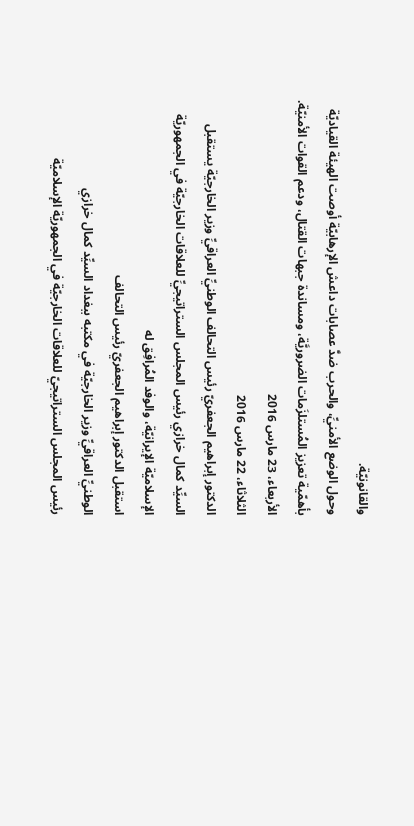والقانونيّة.
وحول الوضع الأمنيِّ، والحرب ضدَّ عصابات داعش الإرهابيّة أوصت الهيئة القياديّة بأهمّية تعزيز المُستلزَمات الضروريَّة، ومساندة جبهات القتال، ودعم القوات الأمنيّة.
الأربعاء، 23 مارس 2016
الثلاثاء، 22 مارس 2016
الدكتور إبراهيم الجعفريّ رئيس التحالف الوطنيِّ العراقيِّ وزير الخارجيّة يستقبل السيِّد كمال خرازي رئيس المجلس الستراتيجيِّ للعلاقات الخارجيّة في الجمهوريّة الإسلاميّة الإيرانيّة، والوفد المُرافِق له
استقبل الدكتور إبراهيم الجعفريّ رئيس التحالف
الوطنيِّ العراقيِّ وزير الخارجيّة في مكتبه ببغداد السيِّد كمال خرازي
رئيس المجلس الستراتيجيّ للعلاقات الخارجيّة في الجمهوريّة الإسلاميّة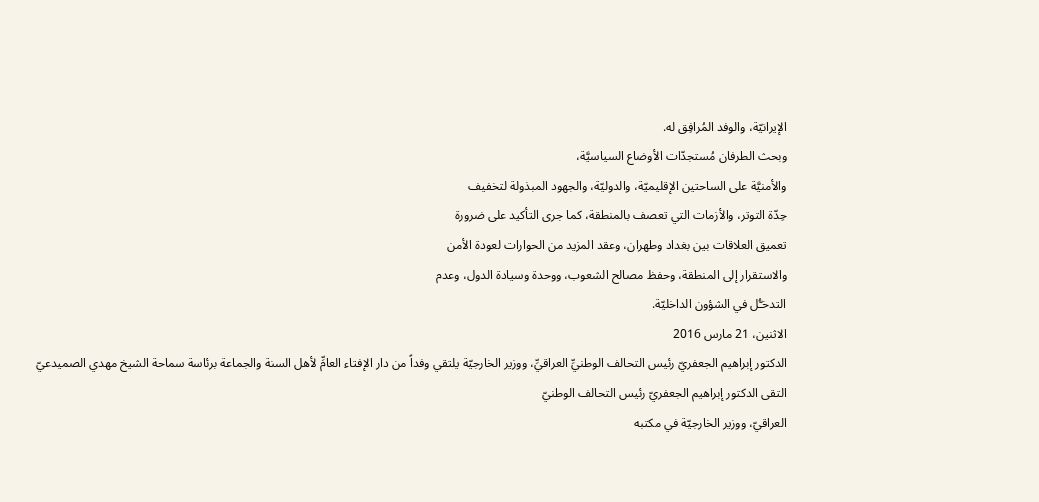الإيرانيّة، والوفد المُرافِق له.
وبحث الطرفان مُستجدّات الأوضاع السياسيَّة،
والأمنيَّة على الساحتين الإقليميّة، والدوليّة، والجهود المبذولة لتخفيف
حِدّة التوتر، والأزمات التي تعصف بالمنطقة، كما جرى التأكيد على ضرورة
تعميق العلاقات بين بغداد وطهران، وعقد المزيد من الحوارات لعودة الأمن
والاستقرار إلى المنطقة، وحفظ مصالح الشعوب، ووحدة وسيادة الدول، وعدم
التدخـُّل في الشؤون الداخليّة.
الاثنين، 21 مارس 2016
الدكتور إبراهيم الجعفريّ رئيس التحالف الوطنيِّ العراقيِّ، ووزير الخارجيّة يلتقي وفداً من دار الإفتاء العامِّ لأهل السنة والجماعة برئاسة سماحة الشيخ مهدي الصميدعيّ
التقى الدكتور إبراهيم الجعفريّ رئيس التحالف الوطنيّ
العراقيّ، ووزير الخارجيّة في مكتبه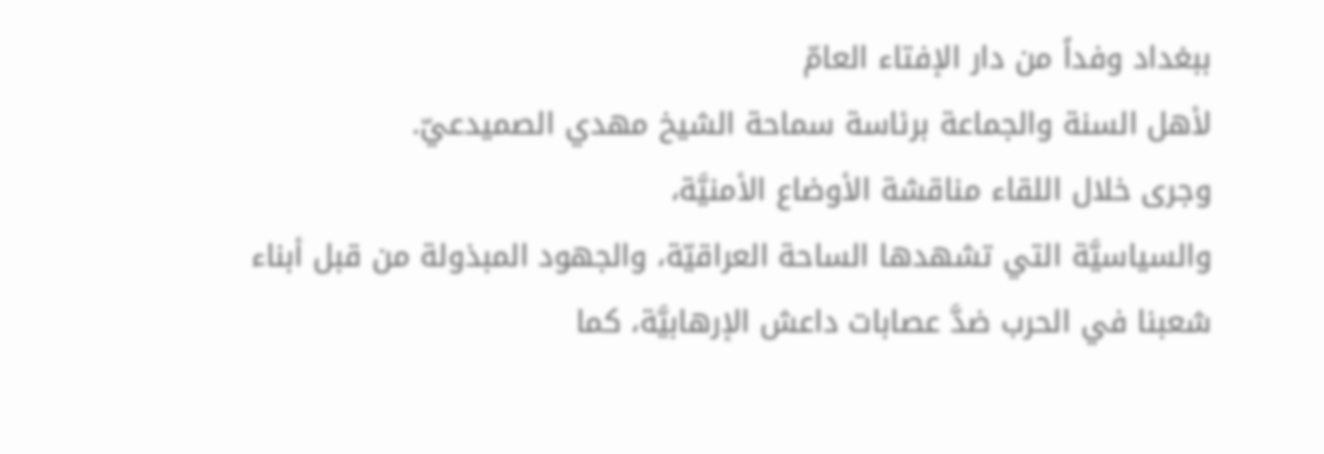ببغداد وفداً من دار الإفتاء العامّ
لأهل السنة والجماعة برئاسة سماحة الشيخ مهدي الصميدعيّ.
وجرى خلال اللقاء مناقشة الأوضاع الأمنيَّة،
والسياسيَّة التي تشهدها الساحة العراقيّة، والجهود المبذولة من قبل أبناء
شعبنا في الحرب ضدَّ عصابات داعش الإرهابيَّة، كما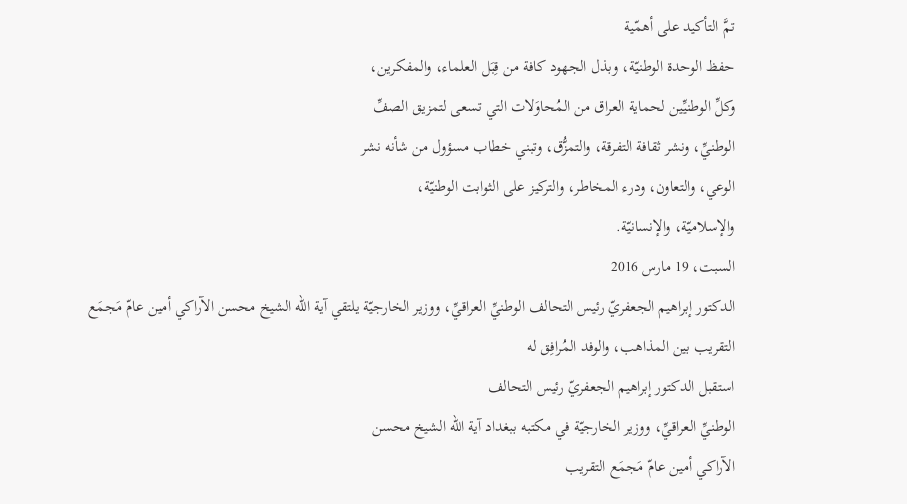تمَّ التأكيد على أهمّية
حفظ الوحدة الوطنيّة، وبذل الجهود كافة من قِبَل العلماء، والمفكرين،
وكلِّ الوطنيِّين لحماية العراق من المُحاوَلات التي تسعى لتمزيق الصفِّ
الوطنيِّ، ونشر ثقافة التفرقة، والتمزُّق، وتبني خطاب مسؤول من شأنه نشر
الوعي، والتعاون، ودرء المخاطر، والتركيز على الثوابت الوطنيّة،
والإسلاميّة، والإنسانيّة.
السبت، 19 مارس 2016
الدكتور إبراهيم الجعفريّ رئيس التحالف الوطنيِّ العراقيِّ، ووزير الخارجيّة يلتقي آية الله الشيخ محسن الآراكي أمين عامّ مَجمَع التقريب بين المذاهب، والوفد المُرافِق له
استقبل الدكتور إبراهيم الجعفريّ رئيس التحالف
الوطنيِّ العراقيِّ، ووزير الخارجيّة في مكتبه ببغداد آية الله الشيخ محسن
الآراكي أمين عامّ مَجمَع التقريب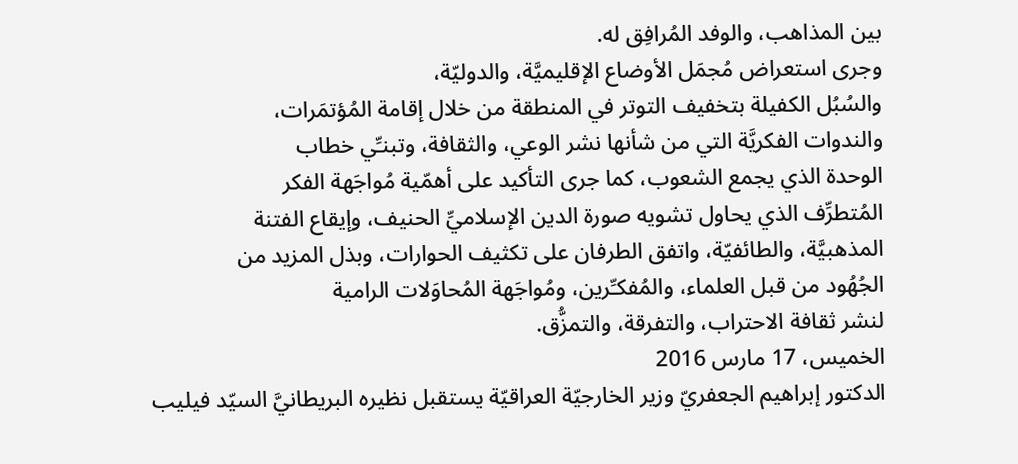بين المذاهب، والوفد المُرافِق له.
وجرى استعراض مُجمَل الأوضاع الإقليميَّة، والدوليّة،
والسُبُل الكفيلة بتخفيف التوتر في المنطقة من خلال إقامة المُؤتمَرات،
والندوات الفكريَّة التي من شأنها نشر الوعي، والثقافة، وتبنـِّي خطاب
الوحدة الذي يجمع الشعوب، كما جرى التأكيد على أهمّية مُواجَهة الفكر
المُتطرِّف الذي يحاول تشويه صورة الدين الإسلاميِّ الحنيف، وإيقاع الفتنة
المذهبيَّة، والطائفيّة، واتفق الطرفان على تكثيف الحوارات، وبذل المزيد من
الجُهُود من قبل العلماء، والمُفكـِّرين، ومُواجَهة المُحاوَلات الرامية
لنشر ثقافة الاحتراب، والتفرقة، والتمزُّق.
الخميس، 17 مارس 2016
الدكتور إبراهيم الجعفريّ وزير الخارجيّة العراقيّة يستقبل نظيره البريطانيَّ السيّد فيليب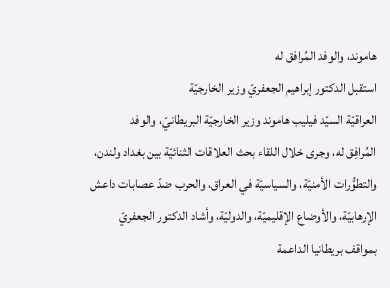هاموند، والوفد المُرافق له
استقبل الدكتور إبراهيم الجعفريّ وزير الخارجيّة
العراقيّة السيّد فيليب هاموند وزير الخارجيّة البريطانيّ، والوفد
المُرافِق له، وجرى خلال اللقاء بحث العلاقات الثنائيّة بين بغداد ولندن،
والتطوُّرات الأمنيّة، والسياسيّة في العراق، والحرب ضدّ عصابات داعش
الإرهابيّة، والأوضاع الإقليميّة، والدوليّة، وأشاد الدكتور الجعفريّ
بمواقف بريطانيا الداعمة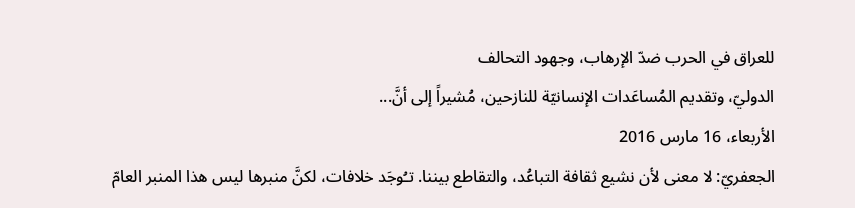للعراق في الحرب ضدّ الإرهاب، وجهود التحالف
الدوليّ، وتقديم المُساعَدات الإنسانيّة للنازحين، مُشيراً إلى أنَّ...
الأربعاء، 16 مارس 2016
الجعفريّ: لا معنى لأن نشيع ثقافة التباعُد، والتقاطع بيننا. تـُوجَد خلافات، لكنَّ منبرها ليس هذا المنبر العامّ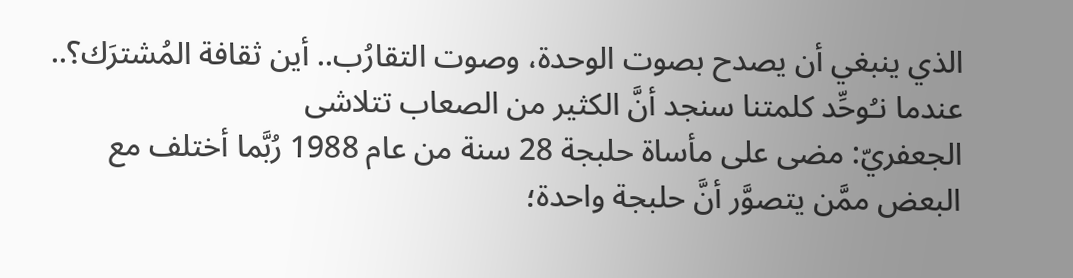الذي ينبغي أن يصدح بصوت الوحدة، وصوت التقارُب.. أين ثقافة المُشترَك؟.. عندما نـُوحِّد كلمتنا سنجد أنَّ الكثير من الصعاب تتلاشى
الجعفريّ: مضى على مأساة حلبجة 28 سنة من عام 1988 رُبَّما أختلف مع البعض ممَّن يتصوَّر أنَّ حلبجة واحدة؛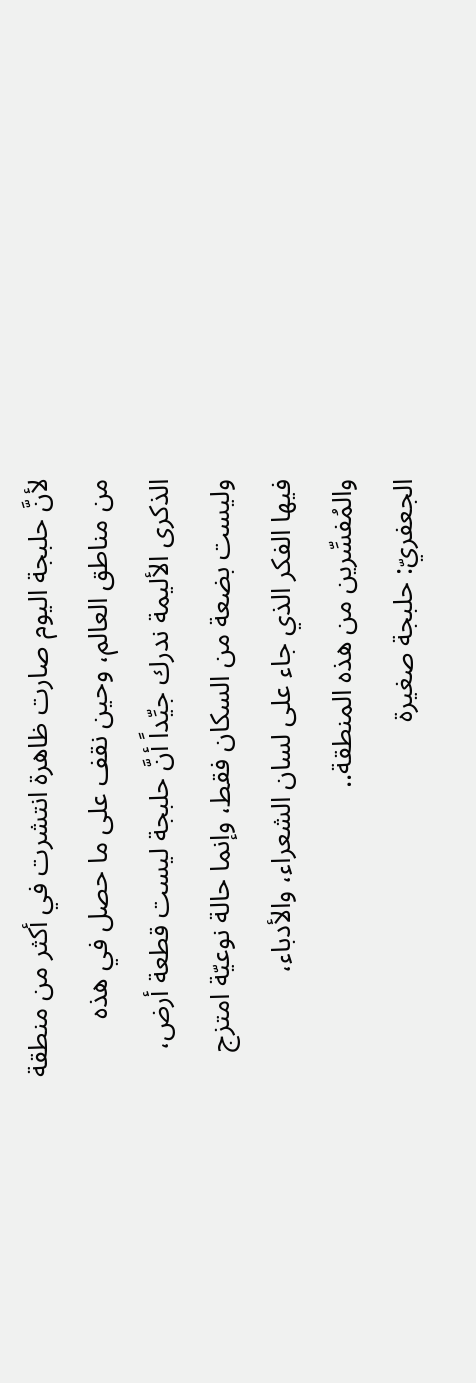لأنَّ حلبجة اليوم صارت ظاهرة انتشرت في أكثر من منطقة من مناطق العالم، وحين نقف على ما حصل في هذه الذكرى الأليمة ندرك جيِّداً أنَّ حلبجة ليست قطعة أرض، وليست بضعة من السكان فقط، وإنما حالة نوعيّة امتزج فيها الفكر الذي جاء على لسان الشعراء، والأدباء، والمُفسِّرين من هذه المنطقة..
الجعفريّ: حلبجة صغيرة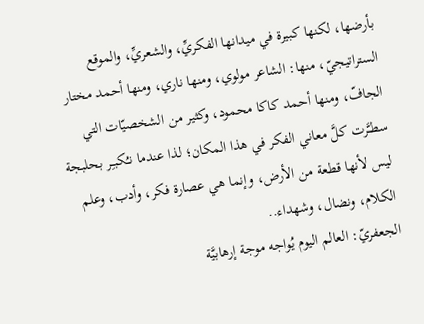بأرضها، لكنها كبيرة في ميدانها الفكريِّ، والشعريِّ، والموقع الستراتيجيّ، منها: الشاعر مولوي، ومنها ناري، ومنها أحمد مختار الجافّ، ومنها أحمد كاكا محمود، وكثير من الشخصيّات التي سطـَّرت كلَّ معاني الفكر في هذا المكان؛ لذا عندما نـُكبـِر بحلبجة ليس لأنها قطعة من الأرض، وإنما هي عصارة فكر، وأدب، وعلم الكلام، ونضال، وشهداء..
الجعفريّ: العالم اليوم يُواجه موجة إرهابيَّة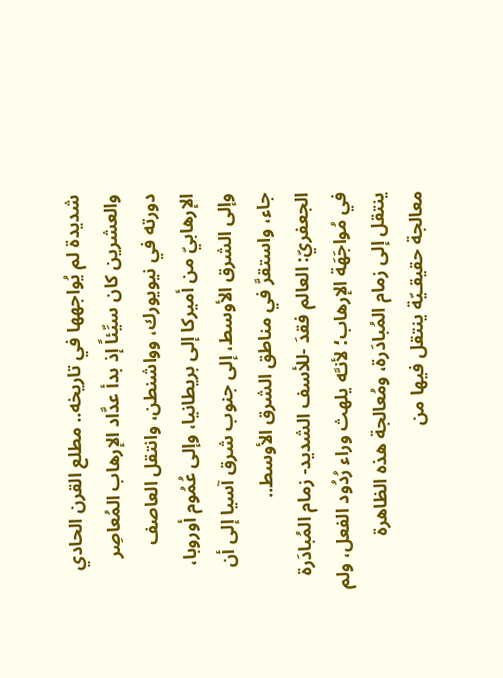شديدة لم يُواجهها في تاريخه.. مطلع القرن الحادي والعشرين كان سيِّئاً إذ بدأ عدَّاد الإرهاب المُعاصِر دورته في نيويورك، وواشنطن، وانتقل العاصف الإرهابيّ من أميركا إلى بريطانيا، وإلى عُمُوم أوروبا، وإلى الشرق الأوسط، إلى جنوب شرق آسيا إلى أن جاء، واستقرَّ في مناطق الشرق الأوسط..
الجعفريّ: العالم فقدَ -للأسف الشديد- زمام المُبادَرة في مُواجَهَة الإرهاب؛ لأنـَّه يلهث وراء رُدُود الفعل، ولم ينتقل إلى زمام المُبادَرة، ومُعالجة هذه الظاهرة معالجة حقيقـيّة ينتقل فيها من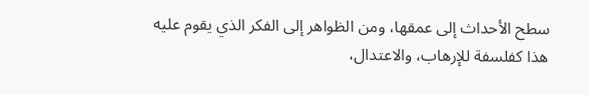سطح الأحداث إلى عمقها، ومن الظواهر إلى الفكر الذي يقوم عليه هذا كفلسفة للإرهاب، والاعتدال،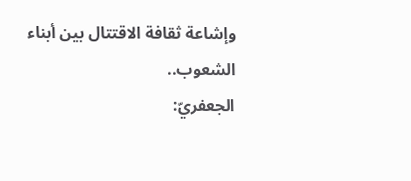وإشاعة ثقافة الاقتتال بين أبناء الشعوب..
الجعفريّ: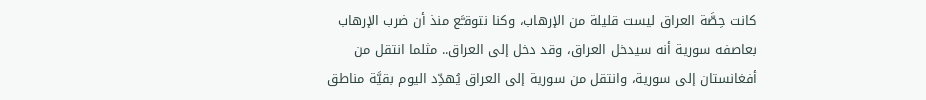كانت حِصَّة العراق ليست قليلة من الإرهاب، وكنا نتوقـَّع منذ أن ضرب الإرهاب بعاصفه سورية أنه سيدخل العراق، وقد دخل إلى العراق.. مثلما انتقل من أفغانستان إلى سورية، وانتقل من سورية إلى العراق يُهدِّد اليوم بقيَّة مناطق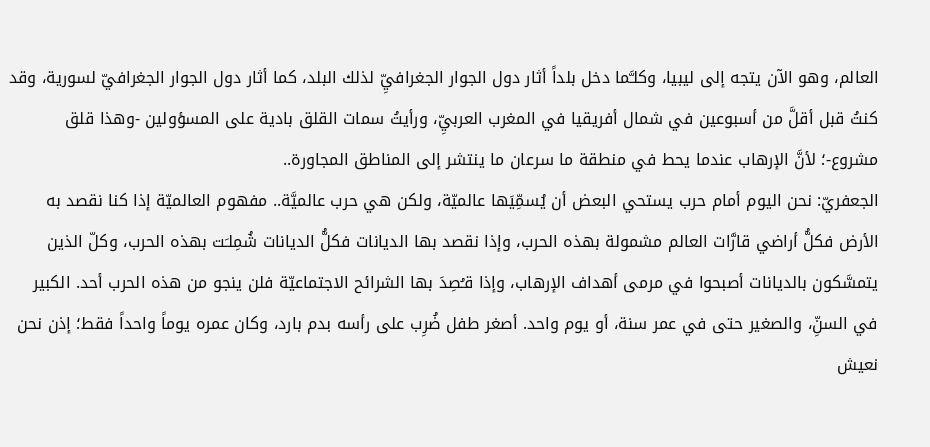العالم، وهو الآن يتجه إلى ليبيا، وكلـَّما دخل بلداً أثار دول الجوار الجغرافيِّ لذلك البلد، كما أثار دول الجوار الجغرافيّ لسورية، وقد كنتُ قبل أقلَّ من أسبوعين في شمال أفريقيا في المغرب العربيِّ، ورأيتُ سمات القلق بادية على المسؤولين -وهذا قلق مشروع-؛ لأنَّ الإرهاب عندما يحط في منطقة ما سرعان ما ينتشر إلى المناطق المجاورة..
الجعفريّ: نحن اليوم أمام حرب يستحي البعض أن يُسمِّيَها عالميّة، ولكن هي حرب عالميَّة.. مفهوم العالميّة إذا كنا نقصد به الأرض فكلُّ أراضي قارَّات العالم مشمولة بهذه الحرب، وإذا نقصد بها الديانات فكلُّ الديانات شُمِلـَت بهذه الحرب، وكلّ الذين يتمسَّكون بالديانات أصبحوا في مرمى أهداف الإرهاب، وإذا قـُصِدَ بها الشرائح الاجتماعيّة فلن ينجو من هذه الحرب أحد. الكبير في السنِّ، والصغير حتى في عمر سنة، أو يوم واحد. أصغر طفل ضُرِب على رأسه بدم بارد، وكان عمره يوماً واحداً فقط؛ إذن نحن نعيش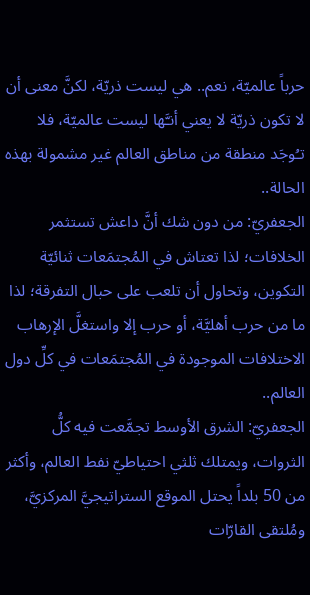حرباً عالميّة، نعم.. هي ليست ذريّة، لكنَّ معنى أن لا تكون ذريّة لا يعني أنـَّها ليست عالميّة، فلا تـُوجَد منطقة من مناطق العالم غير مشمولة بهذه الحالة..
الجعفريّ: من دون شك أنَّ داعش تستثمر الخلافات؛ لذا تعتاش في المُجتمَعات ثنائيّة التكوين، وتحاول أن تلعب على حبال التفرقة؛ لذا ما من حرب أهليَّة، أو حرب إلا واستغلَّ الإرهاب الاختلافات الموجودة في المُجتمَعات في كلِّ دول العالم..
الجعفريّ: الشرق الأوسط تجمَّعت فيه كلُّ الثروات، ويمتلك ثلثي احتياطيّ نفط العالم، وأكثر من 50 بلداً يحتل الموقع الستراتيجيَّ المركزيَّ، ومُلتقى القارّات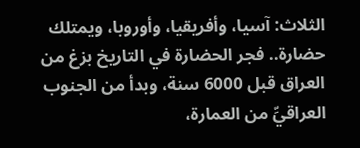الثلاث: آسيا، وأفريقيا، وأوروبا، ويمتلك حضارة.. فجر الحضارة في التاريخ بزغ من العراق قبل 6000 سنة، وبدأ من الجنوب العراقيِّ من العمارة،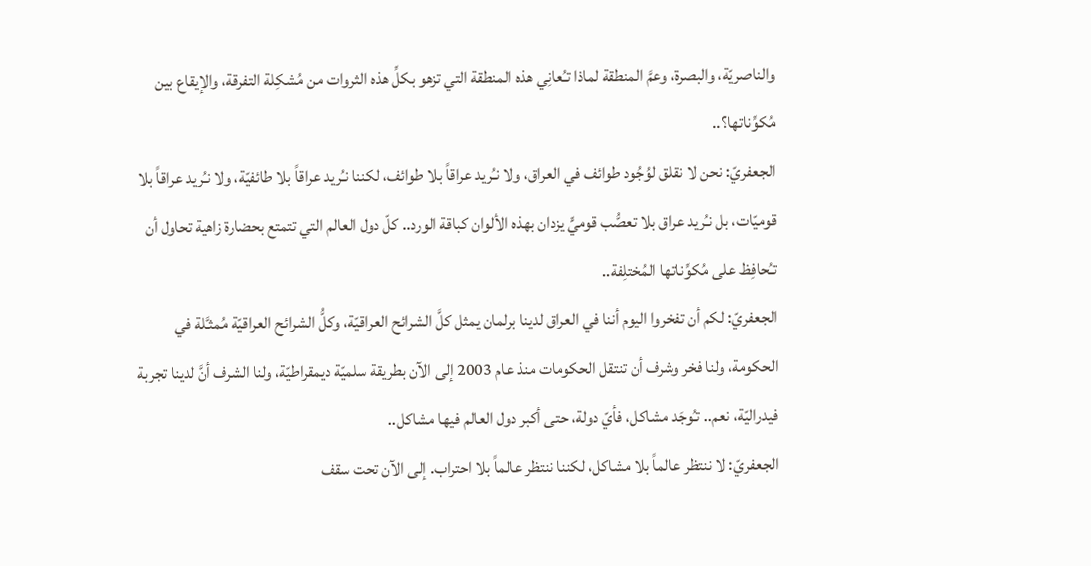والناصريّة، والبصرة، وعمَّ المنطقة لماذا تـُعانِي هذه المنطقة التي تزهو بكلِّ هذه الثروات من مُشكِلة التفرقة، والإيقاع بين مُكوِّناتها؟..
الجعفريّ: نحن لا نقلق لوُجُود طوائف في العراق، ولا نـُريد عراقاً بلا طوائف، لكننا نـُريد عراقاً بلا طائفيّة، ولا نـُريد عراقاً بلا قوميّات، بل نـُريد عراق بلا تعصُّب قوميٍّ يزدان بهذه الألوان كباقة الورد.. كلّ دول العالم التي تتمتع بحضارة زاهية تحاول أن تـُحافِظ على مُكوِّناتها المُختلِفة..
الجعفريّ: لكم أن تفخروا اليوم أننا في العراق لدينا برلمان يمثل كلَّ الشرائح العراقيّة، وكلُّ الشرائح العراقيّة مُمثـَّلة في الحكومة، ولنا فخر وشرف أن تنتقل الحكومات منذ عام 2003 إلى الآن بطريقة سلميّة ديمقراطيّة، ولنا الشرف أنَّ لدينا تجربة فيدراليّة، نعم.. تـُوجَد مشاكل، فأيّ دولة، حتى أكبر دول العالم فيها مشاكل..
الجعفريّ: لا ننتظر عالماً بلا مشاكل، لكننا ننتظر عالماً بلا احتراب. إلى الآن تحت سقف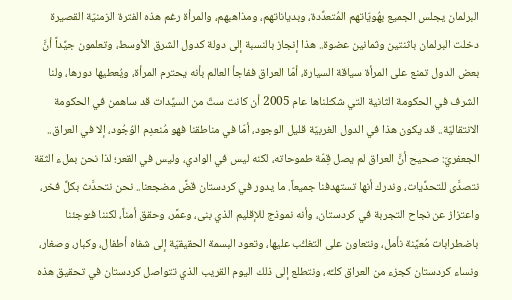البرلمان يجلس الجميع بهُويّاتهم المُتعدِّدة، وبدياناتهم، ومذاهبهم، والمرأة رغم هذه الفترة الزمنيّة القصيرة دخلت البرلمان باثنتين وثمانين عضوة.. هذا إنجاز بالنسبة إلى دولة كدول الشرق الأوسط، وتعلمون جيِّداً أنَّ بعض الدول تمنع على المرأة سياقة السيارة، أمّا العراق ففاجأ العالم بأنه يحترم المرأة، ويُعطيها دورها، ولنا الشرف في الحكومة الثانية التي شكـّلناها عام 2005 أن كانت ستٌ من السيِّدات قد ساهمن في الحكومة الانتقاليّة.. قد يكون هذا في الدول الغربيّة قليل الوجود، أمّا في مناطقنا فهو مُنعدِم الوُجُود، إلا في العراق..
الجعفريّ: صحيح أنَّ العراق لم يصل قِمّة طموحاته، لكنه ليس في الوادي، وليس في القعر؛ لذا نحن بملء الثقة نتصدَّى للتحدِّيات، وندرك أنها تستهدفنا جميعاً. ما يدور في كردستان قضَّ مضجعنا.. نحن نتحدَّث بكلِّ فخر، واعتزاز عن نجاح التجربة في كردستان، وأنه نموذج للإقليم الذي بنى، وعمَّر، وحقق أمناً، لكننا فـُوجئنا باضطرابات مُعيَّنة نأمل، ونتعاون على التغلـُّب عليها، وتعود البسمة الحقيقيّة إلى شفاه أطفال، وكبار، وصغار، ونساء كردستان كجزء من العراق كلـِّه، ونتطلع إلى ذلك اليوم القريب الذي تتواصل كردستان في تحقيق هذه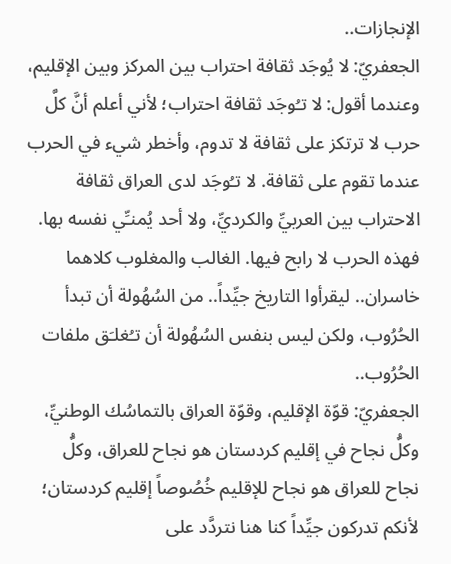الإنجازات..
الجعفريّ: لا يُوجَد ثقافة احتراب بين المركز وبين الإقليم، وعندما أقول: لا تـُوجَد ثقافة احتراب؛ لأني أعلم أنَّ كلَّ حرب لا ترتكز على ثقافة لا تدوم، وأخطر شيء في الحرب عندما تقوم على ثقافة. لا تـُوجَد لدى العراق ثقافة الاحتراب بين العربيِّ والكرديِّ، ولا أحد يُمنـِّي نفسه بها. فهذه الحرب لا رابح فيها. الغالب والمغلوب كلاهما خاسران.. ليقرأوا التاريخ جيِّداً.. من السُهُولة أن تبدأ الحُرُوب، ولكن ليس بنفس السُهُولة أن تـُغلـَق ملفات الحُرُوب..
الجعفريّ: قوّة الإقليم، وقوّة العراق بالتماسُك الوطنيِّ، وكلُّ نجاح في إقليم كردستان هو نجاح للعراق، وكلُّ نجاح للعراق هو نجاح للإقليم خُصُوصاً إقليم كردستان؛ لأنكم تدركون جيِّداً كنا هنا نتردَّد على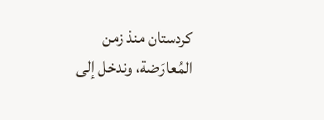كردستان منذ زمن المُعارَضة، وندخل إلى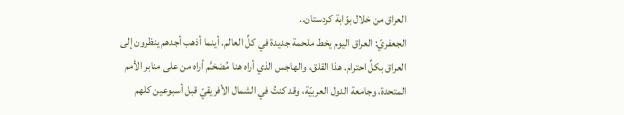العراق من خلال بوّابة كردستان..
الجعفريّ: العراق اليوم يخط ملحمة جديدة في كلِّ العالم. أينما أذهب أجدهم ينظرون إلى العراق بكلِّ احترام. هذا القلق، والهاجس الذي أراه هنا مُضخـَّم أراه من على منابر الأمم المتحدة، وجامعة الدول العربيّة، وقد كنتُ في الشمال الأفريقيّ قبل أسبوعين كلهم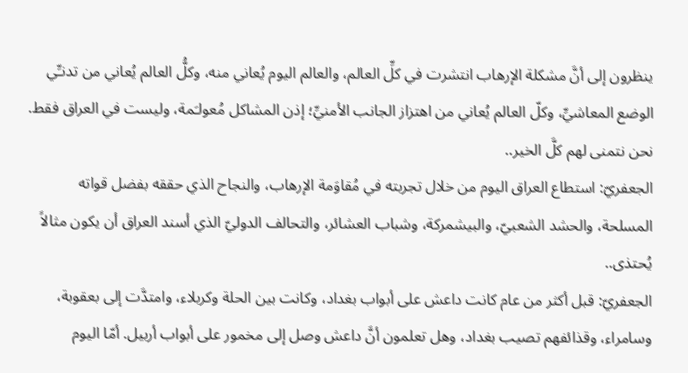ينظرون إلى أنَّ مشكلة الإرهاب انتشرت في كلِّ العالم، والعالم اليوم يُعاني منه، وكلُّ العالم يُعاني من تدنـِّي الوضع المعاشيِّ، وكلّ العالم يُعاني من اهتزاز الجانب الأمنيِّ؛ إذن المشاكل مُعولـَمة، وليست في العراق فقط. نحن نتمنى لهم كلَّ الخير..
الجعفريّ: استطاع العراق اليوم من خلال تجربته في مُقاوَمة الإرهاب، والنجاح الذي حققه بفضل قواته المسلحة، والحشد الشعبيّ، والبيشمركة، وشباب العشائر، والتحالف الدوليّ الذي أسند العراق أن يكون مثالاً يُحتذى..
الجعفريّ: قبل أكثر من عام كانت داعش على أبواب بغداد، وكانت بين الحلة وكربلاء، وامتدَّت إلى بعقوبة، وسامراء، وقذائفهم تصيب بغداد، وهل تعلمون أنَّ داعش وصل إلى مخمور على أبواب أربيل. أمّا اليوم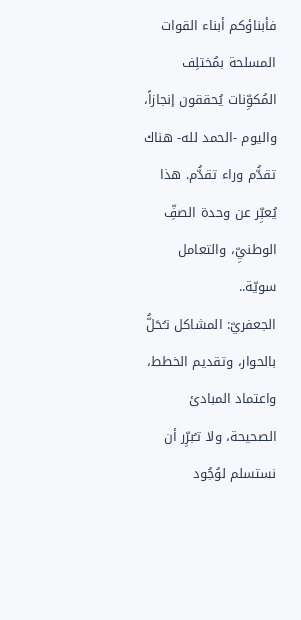فأبناؤكم أبناء القوات المسلحة بمُختلِف المُكوِّنات يُحققون إنجازاً، واليوم -الحمد لله- هناك تقدُّم وراء تقدُّم. هذا يُعبِّر عن وحدة الصفِّ الوطنيِّ، والتعامل سويّة..
الجعفريّ: المشاكل تـُحَلُّ بالحوار، وتقديم الخطط، واعتماد المبادئ الصحيحة، ولا تـُبرِّر أن نستسلم لوُجُود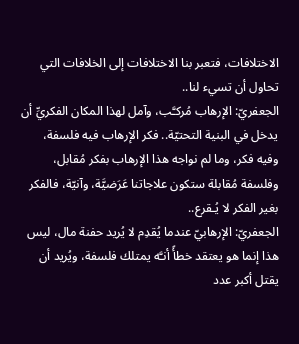الاختلافات، فتعبر بنا الاختلافات إلى الخلافات التي تحاول أن تسيء لنا..
الجعفريّ: الإرهاب مُركـَّب، وآمل لهذا المكان الفكريِّ أن يدخل في البنية التحتيّة.. فكر الإرهاب فيه فلسفة، وفيه فكر، وما لم نواجه هذا الإرهاب بفكر مُقابل، وفلسفة مُقابلة ستكون علاجاتنا عَرَضيَّة، وآنيّة، فالفكر بغير الفكر لا يُـقرع..
الجعفريّ: الإرهابيّ عندما يُقدِم لا يُريد حفنة مال، ليس هذا إنما هو يعتقد خطأً أنـَّه يمتلك فلسفة، ويُريد أن يقتل أكبر عدد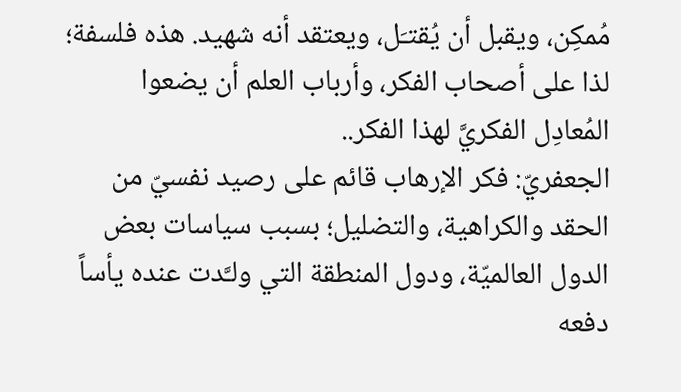مُمكِن، ويقبل أن يُقتـَل، ويعتقد أنه شهيد. هذه فلسفة؛ لذا على أصحاب الفكر، وأرباب العلم أن يضعوا المُعادِل الفكريَّ لهذا الفكر..
الجعفريّ: فكر الإرهاب قائم على رصيد نفسيّ من الحقد والكراهية، والتضليل؛ بسبب سياسات بعض الدول العالميّة، ودول المنطقة التي ولـَّدت عنده يأساً دفعه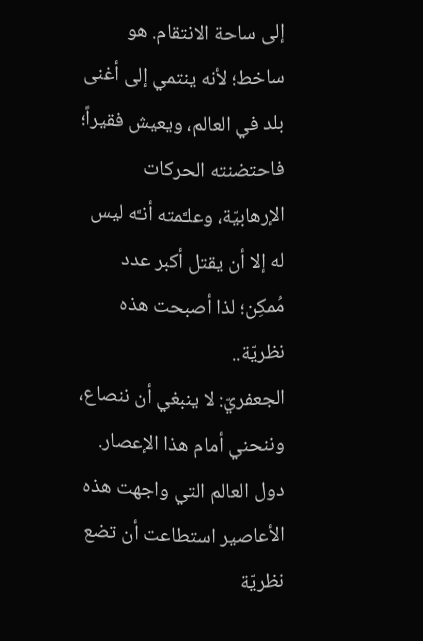إلى ساحة الانتقام. هو ساخط؛ لأنه ينتمي إلى أغنى بلد في العالم، ويعيش فقيراً؛ فاحتضنته الحركات الإرهابيّة، وعلـَّمته أنـَّه ليس له إلا أن يقتل أكبر عدد مُمكِن؛ لذا أصبحت هذه نظريّة..
الجعفريّ: لا ينبغي أن ننصاع، وننحني أمام هذا الإعصار. دول العالم التي واجهت هذه الأعاصير استطاعت أن تضع نظريّة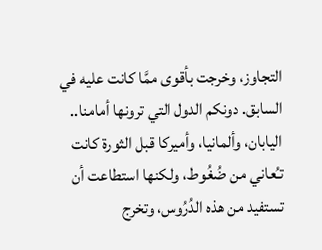التجاوز، وخرجت بأقوى ممَّا كانت عليه في السابق. دونكم الدول التي ترونها أمامنا.. اليابان، وألمانيا، وأميركا قبل الثورة كانت تـُعاني من ضُغُوط، ولكنها استطاعت أن تستفيد من هذه الدُرُوس، وتخرج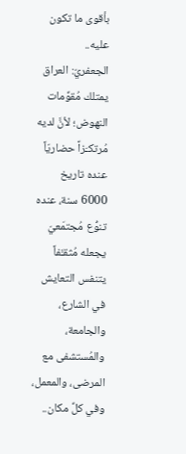بأقوى ما تكون عليه..
الجعفريّ: العراق يمتلك مُقوِّمات النهوض؛ لأنَّ لديه مُرتكـَزاً حضاريّاً عنده تاريخ 6000 سنة، عنده تنوُّع مُجتمَعيّ يجعله مُثقـَّفاً يتنفس التعايش في الشارع، والجامعة، والمُستشفى مع المرضى، والمعمل، وفي كلِّ مكان..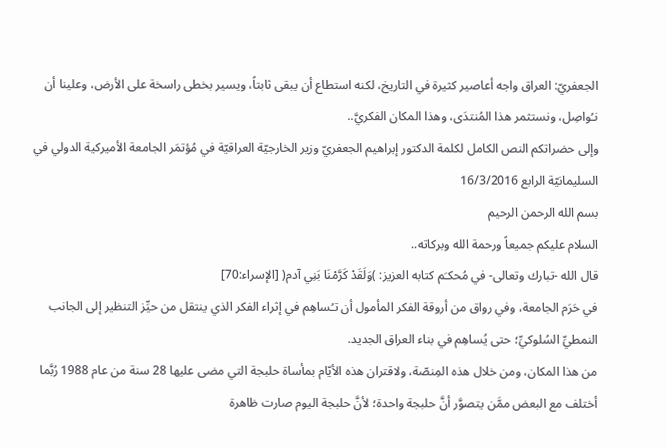الجعفريّ: العراق واجه أعاصير كثيرة في التاريخ، لكنه استطاع أن يبقى ثابتاً، ويسير بخطى راسخة على الأرض، وعلينا أن نـُواصِل، ونستثمر هذا المُنتدَى، وهذا المكان الفكريَّ..
وإلى حضراتكم النص الكامل لكلمة الدكتور إبراهيم الجعفريّ وزير الخارجيّة العراقيّة في مُؤتمَر الجامعة الأميركية الدولي في السليمانيّة الرابع 16/3/2016
بسم الله الرحمن الرحيم
السلام عليكم جميعاً ورحمة الله وبركاته..
قال الله -تبارك وتعالى- في مُحكـَم كتابه العزيز: )وَلَقَدْ كَرَّمْنَا بَنِي آدم( [الإسراء:70]
في حَرَم الجامعة، وفي رواق من أروقة الفكر المأمول أن تـُساهِم في إثراء الفكر الذي ينتقل من حيِّز التنظير إلى الجانب النمطيِّ السُلوكيِّ؛ حتى يُساهِم في بناء العراق الجديد.
من هذا المكان، ومن خلال هذه المِنصّة، ولاقتران هذه الأيّام بمأساة حلبجة التي مضى عليها 28 سنة من عام 1988 رُبَّما أختلف مع البعض ممَّن يتصوَّر أنَّ حلبجة واحدة؛ لأنَّ حلبجة اليوم صارت ظاهرة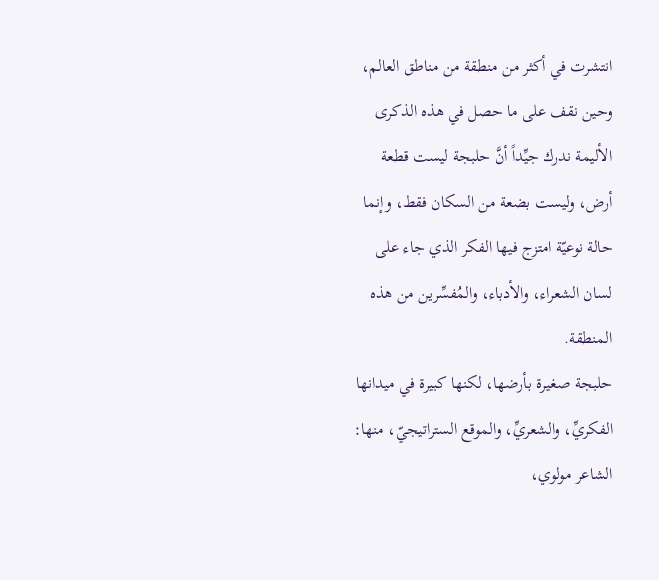انتشرت في أكثر من منطقة من مناطق العالم، وحين نقف على ما حصل في هذه الذكرى الأليمة ندرك جيِّداً أنَّ حلبجة ليست قطعة أرض، وليست بضعة من السكان فقط، وإنما حالة نوعيّة امتزج فيها الفكر الذي جاء على لسان الشعراء، والأدباء، والمُفسِّرين من هذه المنطقة.
حلبجة صغيرة بأرضها، لكنها كبيرة في ميدانها الفكريِّ، والشعريِّ، والموقع الستراتيجيّ، منها: الشاعر مولوي،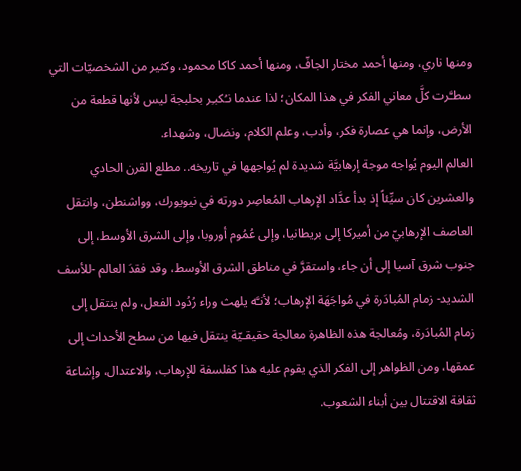ومنها ناري، ومنها أحمد مختار الجافّ، ومنها أحمد كاكا محمود، وكثير من الشخصيّات التي سطـَّرت كلَّ معاني الفكر في هذا المكان؛ لذا عندما نـُكبـِر بحلبجة ليس لأنها قطعة من الأرض، وإنما هي عصارة فكر، وأدب، وعلم الكلام، ونضال، وشهداء.
العالم اليوم يُواجه موجة إرهابيَّة شديدة لم يُواجهها في تاريخه.. مطلع القرن الحادي والعشرين كان سيِّئاً إذ بدأ عدَّاد الإرهاب المُعاصِر دورته في نيويورك، وواشنطن، وانتقل العاصف الإرهابيّ من أميركا إلى بريطانيا، وإلى عُمُوم أوروبا، وإلى الشرق الأوسط، إلى جنوب شرق آسيا إلى أن جاء، واستقرَّ في مناطق الشرق الأوسط، وقد فقدَ العالم -للأسف الشديد- زمام المُبادَرة في مُواجَهَة الإرهاب؛ لأنـَّه يلهث وراء رُدُود الفعل، ولم ينتقل إلى زمام المُبادَرة، ومُعالجة هذه الظاهرة معالجة حقيقـيّة ينتقل فيها من سطح الأحداث إلى عمقها، ومن الظواهر إلى الفكر الذي يقوم عليه هذا كفلسفة للإرهاب، والاعتدال، وإشاعة ثقافة الاقتتال بين أبناء الشعوب.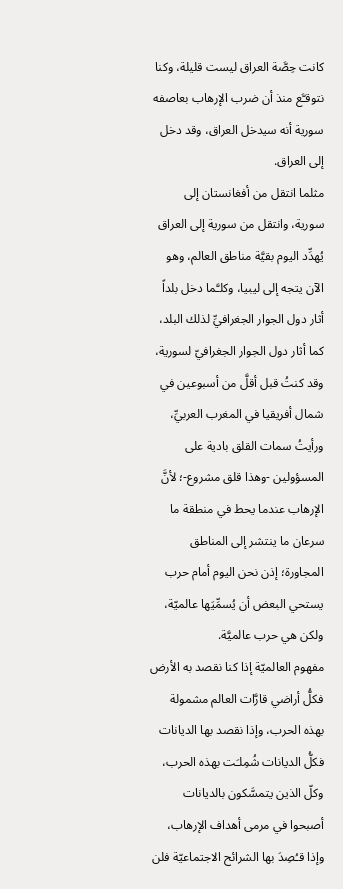كانت حِصَّة العراق ليست قليلة، وكنا نتوقـَّع منذ أن ضرب الإرهاب بعاصفه سورية أنه سيدخل العراق، وقد دخل إلى العراق.
مثلما انتقل من أفغانستان إلى سورية، وانتقل من سورية إلى العراق يُهدِّد اليوم بقيَّة مناطق العالم، وهو الآن يتجه إلى ليبيا، وكلـَّما دخل بلداً أثار دول الجوار الجغرافيِّ لذلك البلد، كما أثار دول الجوار الجغرافيّ لسورية، وقد كنتُ قبل أقلَّ من أسبوعين في شمال أفريقيا في المغرب العربيِّ، ورأيتُ سمات القلق بادية على المسؤولين -وهذا قلق مشروع-؛ لأنَّ الإرهاب عندما يحط في منطقة ما سرعان ما ينتشر إلى المناطق المجاورة؛ إذن نحن اليوم أمام حرب يستحي البعض أن يُسمِّيَها عالميّة، ولكن هي حرب عالميَّة.
مفهوم العالميّة إذا كنا نقصد به الأرض فكلُّ أراضي قارَّات العالم مشمولة بهذه الحرب، وإذا نقصد بها الديانات فكلُّ الديانات شُمِلـَت بهذه الحرب، وكلّ الذين يتمسَّكون بالديانات أصبحوا في مرمى أهداف الإرهاب، وإذا قـُصِدَ بها الشرائح الاجتماعيّة فلن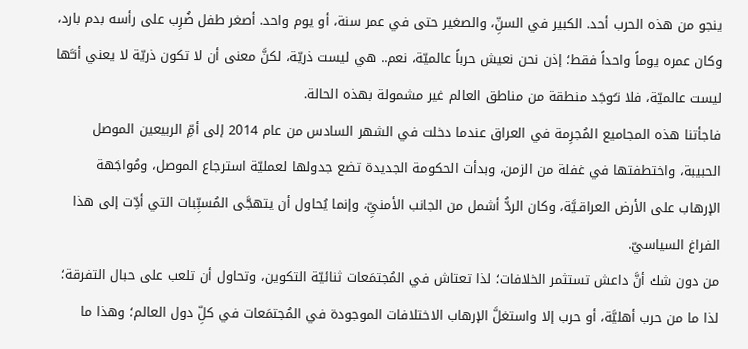ينجو من هذه الحرب أحد. الكبير في السنِّ، والصغير حتى في عمر سنة، أو يوم واحد. أصغر طفل ضُرِب على رأسه بدم بارد، وكان عمره يوماً واحداً فقط؛ إذن نحن نعيش حرباً عالميّة، نعم.. هي ليست ذريّة، لكنَّ معنى أن لا تكون ذريّة لا يعني أنـَّها ليست عالميّة، فلا تـُوجَد منطقة من مناطق العالم غير مشمولة بهذه الحالة.
فاجأتنا هذه المجاميع المُجرِمة في العراق عندما دخلت في الشهر السادس من عام 2014 إلى أمِّ الربيعين الموصل الحبيبة، واختطفتها في غفلة من الزمن، وبدأت الحكومة الجديدة تضع جدولها لعمليّة استرجاع الموصل، ومُواجَهة الإرهاب على الأرض العراقـيَّة، وكان الردُّ أشمل من الجانب الأمنيِّ، وإنما يُحاول أن يتهجَّى المُسبِّبات التي أدِّت إلى هذا الفراغ السياسيّ.
من دون شك أنَّ داعش تستثمر الخلافات؛ لذا تعتاش في المُجتمَعات ثنائيّة التكوين، وتحاول أن تلعب على حبال التفرقة؛ لذا ما من حرب أهليَّة، أو حرب إلا واستغلَّ الإرهاب الاختلافات الموجودة في المُجتمَعات في كلِّ دول العالم؛ وهذا ما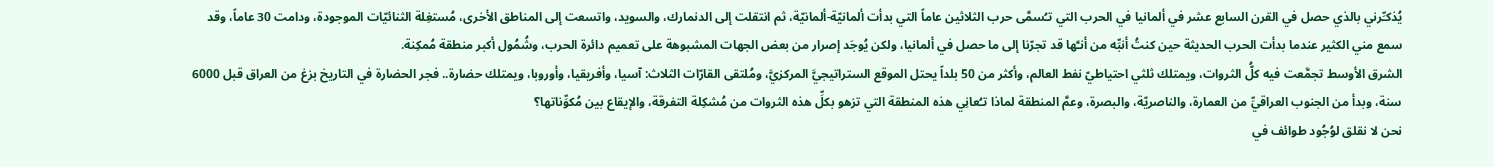يُذكـِّرني بالذي حصل في القرن السابع عشر في ألمانيا في الحرب التي تـُسمَّى حرب الثلاثين عاماً التي بدأت ألمانيّة-ألمانيّة، ثم انتقلت إلى الدنمارك، والسويد، واتسعت إلى المناطق الأخرى، مُستغِلة الثنائيّات الموجودة، ودامت 30 عاماً، وقد سمع مني الكثير عندما بدأت الحرب الحديثة حين كنتُ أنبِّه من أنـَّها قد تجرّنا إلى ما حصل في ألمانيا، ولكن يُوجَد إصرار من بعض الجهات المشبوهة على تعميم دائرة الحرب، وشُمُول أكبر منطقة مُمكِنة.
الشرق الأوسط تجمَّعت فيه كلُّ الثروات، ويمتلك ثلثي احتياطيّ نفط العالم، وأكثر من 50 بلداً يحتل الموقع الستراتيجيَّ المركزيَّ، ومُلتقى القارّات الثلاث: آسيا، وأفريقيا، وأوروبا، ويمتلك حضارة.. فجر الحضارة في التاريخ بزغ من العراق قبل 6000 سنة، وبدأ من الجنوب العراقيِّ من العمارة، والناصريّة، والبصرة، وعمَّ المنطقة لماذا تـُعانِي هذه المنطقة التي تزهو بكلِّ هذه الثروات من مُشكِلة التفرقة، والإيقاع بين مُكوِّناتها؟
نحن لا نقلق لوُجُود طوائف في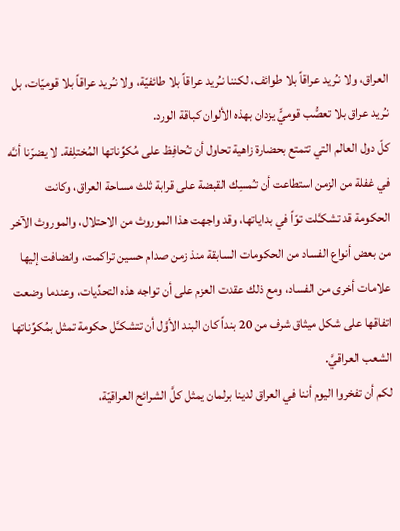العراق، ولا نـُريد عراقاً بلا طوائف، لكننا نـُريد عراقاً بلا طائفيّة، ولا نـُريد عراقاً بلا قوميّات، بل نـُريد عراق بلا تعصُّب قوميٍّ يزدان بهذه الألوان كباقة الورد.
كلّ دول العالم التي تتمتع بحضارة زاهية تحاول أن تـُحافِظ على مُكوِّناتها المُختلِفة. لا يضرّنا أنـَّه في غفلة من الزمن استطاعت أن تـُمسِك القبضة على قرابة ثلث مساحة العراق، وكانت الحكومة قد تشكـَّلت توّاً في بداياتها، وقد واجهت هذا الموروث من الاحتلال، والموروث الآخر من بعض أنواع الفساد من الحكومات السابقة منذ زمن صدام حسين تراكمت، وانضافت إليها علامات أخرى من الفساد، ومع ذلك عقدت العزم على أن تواجه هذه التحدِّيات، وعندما وضعت اتفاقها على شكل ميثاق شرف من 20 بنداً كان البند الأوَّل أن تتشكـَّل حكومة تمثل بمُكوِّناتها الشعب العراقيَّ.
لكم أن تفخروا اليوم أننا في العراق لدينا برلمان يمثل كلَّ الشرائح العراقيّة،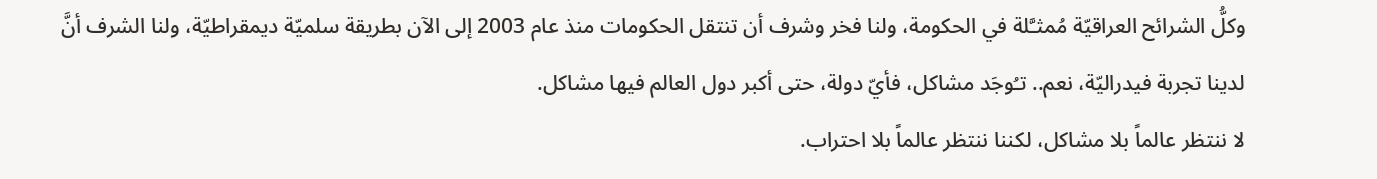وكلُّ الشرائح العراقيّة مُمثـَّلة في الحكومة، ولنا فخر وشرف أن تنتقل الحكومات منذ عام 2003 إلى الآن بطريقة سلميّة ديمقراطيّة، ولنا الشرف أنَّ لدينا تجربة فيدراليّة، نعم.. تـُوجَد مشاكل، فأيّ دولة، حتى أكبر دول العالم فيها مشاكل.
لا ننتظر عالماً بلا مشاكل، لكننا ننتظر عالماً بلا احتراب.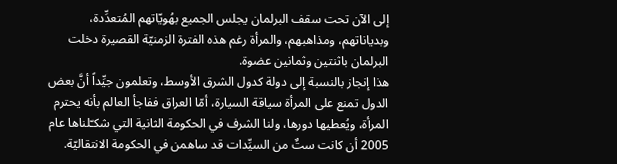إلى الآن تحت سقف البرلمان يجلس الجميع بهُويّاتهم المُتعدِّدة، وبدياناتهم، ومذاهبهم، والمرأة رغم هذه الفترة الزمنيّة القصيرة دخلت البرلمان باثنتين وثمانين عضوة.
هذا إنجاز بالنسبة إلى دولة كدول الشرق الأوسط، وتعلمون جيِّداً أنَّ بعض الدول تمنع على المرأة سياقة السيارة، أمّا العراق ففاجأ العالم بأنه يحترم المرأة، ويُعطيها دورها، ولنا الشرف في الحكومة الثانية التي شكـّلناها عام 2005 أن كانت ستٌ من السيِّدات قد ساهمن في الحكومة الانتقاليّة.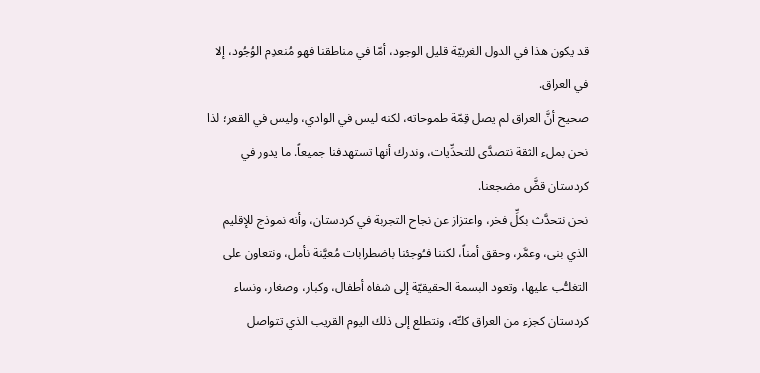قد يكون هذا في الدول الغربيّة قليل الوجود، أمّا في مناطقنا فهو مُنعدِم الوُجُود، إلا في العراق.
صحيح أنَّ العراق لم يصل قِمّة طموحاته، لكنه ليس في الوادي، وليس في القعر؛ لذا نحن بملء الثقة نتصدَّى للتحدِّيات، وندرك أنها تستهدفنا جميعاً. ما يدور في كردستان قضَّ مضجعنا.
نحن نتحدَّث بكلِّ فخر، واعتزاز عن نجاح التجربة في كردستان، وأنه نموذج للإقليم الذي بنى، وعمَّر، وحقق أمناً، لكننا فـُوجئنا باضطرابات مُعيَّنة نأمل، ونتعاون على التغلـُّب عليها، وتعود البسمة الحقيقيّة إلى شفاه أطفال، وكبار، وصغار، ونساء كردستان كجزء من العراق كلـِّه، ونتطلع إلى ذلك اليوم القريب الذي تتواصل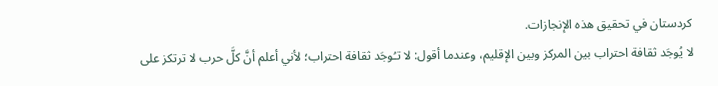كردستان في تحقيق هذه الإنجازات.
لا يُوجَد ثقافة احتراب بين المركز وبين الإقليم، وعندما أقول: لا تـُوجَد ثقافة احتراب؛ لأني أعلم أنَّ كلَّ حرب لا ترتكز على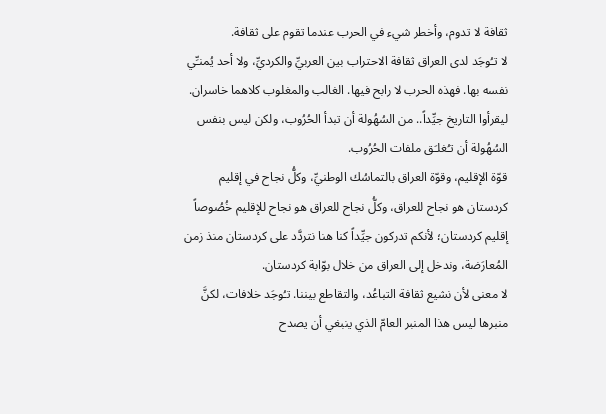ثقافة لا تدوم، وأخطر شيء في الحرب عندما تقوم على ثقافة.
لا تـُوجَد لدى العراق ثقافة الاحتراب بين العربيِّ والكرديِّ، ولا أحد يُمنـِّي نفسه بها. فهذه الحرب لا رابح فيها. الغالب والمغلوب كلاهما خاسران.
ليقرأوا التاريخ جيِّداً.. من السُهُولة أن تبدأ الحُرُوب، ولكن ليس بنفس السُهُولة أن تـُغلـَق ملفات الحُرُوب.
قوّة الإقليم، وقوّة العراق بالتماسُك الوطنيِّ، وكلُّ نجاح في إقليم كردستان هو نجاح للعراق، وكلُّ نجاح للعراق هو نجاح للإقليم خُصُوصاً إقليم كردستان؛ لأنكم تدركون جيِّداً كنا هنا نتردَّد على كردستان منذ زمن المُعارَضة، وندخل إلى العراق من خلال بوّابة كردستان.
لا معنى لأن نشيع ثقافة التباعُد، والتقاطع بيننا. تـُوجَد خلافات، لكنَّ منبرها ليس هذا المنبر العامّ الذي ينبغي أن يصدح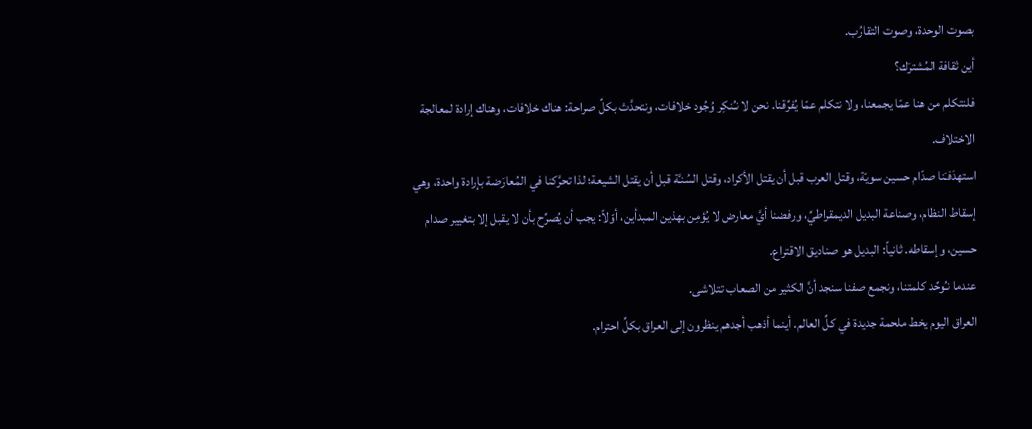بصوت الوحدة، وصوت التقارُب.
أين ثقافة المُشترَك؟
فلنتكلم من هنا عمّا يجمعنا، ولا نتكلم عمّا يُفرِّقنا. نحن لا نـُنكِر وُجُود خلافات، ونتحدَّث بكلِّ صراحة: هناك خلافات، وهناك إرادة لمعالجة الاختلاف.
استهدَفـَنا صدّام حسين سويّة، وقتل العرب قبل أن يقتل الأكراد، وقتل السُنـَّة قبل أن يقتل الشيعة؛ لذا تحرَّكنا في المُعارَضة بإرادة واحدة، وهي إسقاط النظام، وصناعة البديل الديمقراطيِّ، ورفضنا أيَّ معارض لا يُؤمِن بهذين المبدأين، أوّلاً: يجب أن يُصرِّح بأن لا يقبل إلا بتغيير صدام حسين، وإسقاطه. ثانياً: البديل هو صناديق الاقتراع.
عندما نـُوحِّد كلمتنا، ونجمع صفنا سنجد أنَّ الكثير من الصعاب تتلاشى.
العراق اليوم يخط ملحمة جديدة في كلِّ العالم. أينما أذهب أجدهم ينظرون إلى العراق بكلِّ احترام.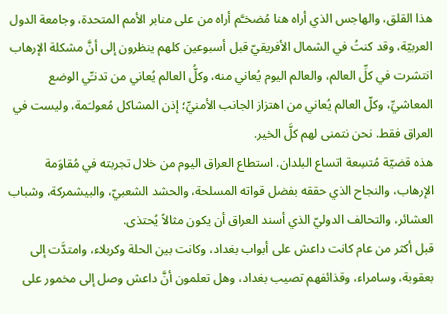هذا القلق، والهاجس الذي أراه هنا مُضخـَّم أراه من على منابر الأمم المتحدة، وجامعة الدول العربيّة، وقد كنتُ في الشمال الأفريقيّ قبل أسبوعين كلهم ينظرون إلى أنَّ مشكلة الإرهاب انتشرت في كلِّ العالم، والعالم اليوم يُعاني منه، وكلُّ العالم يُعاني من تدنـِّي الوضع المعاشيِّ، وكلّ العالم يُعاني من اهتزاز الجانب الأمنيِّ؛ إذن المشاكل مُعولـَمة، وليست في العراق فقط. نحن نتمنى لهم كلَّ الخير.
هذه قضيّة مُتسِعة اتساع البلدان. استطاع العراق اليوم من خلال تجربته في مُقاوَمة الإرهاب، والنجاح الذي حققه بفضل قواته المسلحة، والحشد الشعبيّ، والبيشمركة، وشباب العشائر، والتحالف الدوليّ الذي أسند العراق أن يكون مثالاً يُحتذى.
قبل أكثر من عام كانت داعش على أبواب بغداد، وكانت بين الحلة وكربلاء، وامتدَّت إلى بعقوبة، وسامراء، وقذائفهم تصيب بغداد، وهل تعلمون أنَّ داعش وصل إلى مخمور على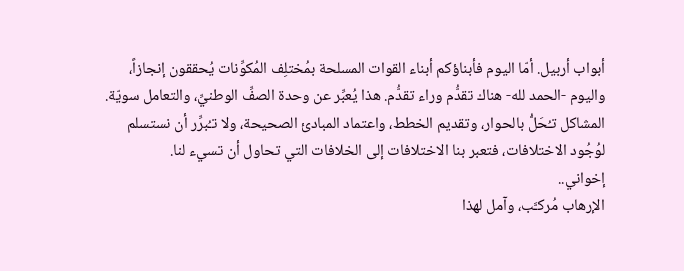أبواب أربيل. أمّا اليوم فأبناؤكم أبناء القوات المسلحة بمُختلِف المُكوِّنات يُحققون إنجازاً، واليوم -الحمد لله- هناك تقدُّم وراء تقدُّم. هذا يُعبِّر عن وحدة الصفِّ الوطنيِّ، والتعامل سويّة.
المشاكل تـُحَلُّ بالحوار، وتقديم الخطط، واعتماد المبادئ الصحيحة، ولا تـُبرِّر أن نستسلم لوُجُود الاختلافات، فتعبر بنا الاختلافات إلى الخلافات التي تحاول أن تسيء لنا.
إخواني..
الإرهاب مُركـَّب، وآمل لهذا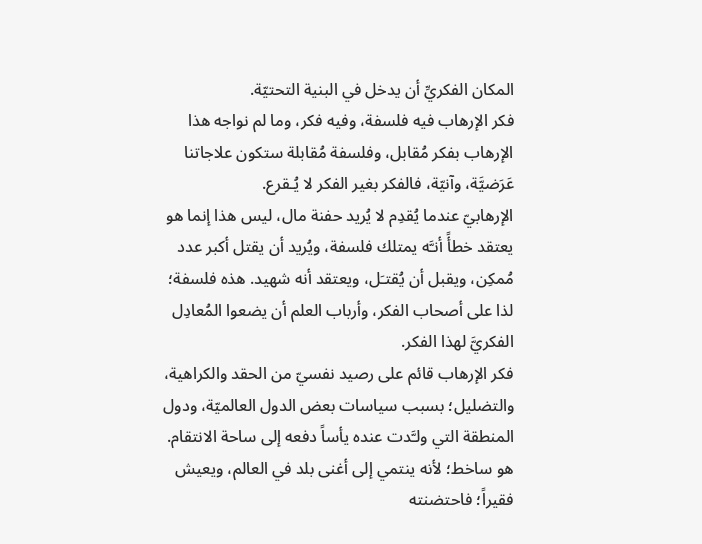المكان الفكريِّ أن يدخل في البنية التحتيّة.
فكر الإرهاب فيه فلسفة، وفيه فكر، وما لم نواجه هذا الإرهاب بفكر مُقابل، وفلسفة مُقابلة ستكون علاجاتنا عَرَضيَّة، وآنيّة، فالفكر بغير الفكر لا يُـقرع.
الإرهابيّ عندما يُقدِم لا يُريد حفنة مال، ليس هذا إنما هو يعتقد خطأً أنـَّه يمتلك فلسفة، ويُريد أن يقتل أكبر عدد مُمكِن، ويقبل أن يُقتـَل، ويعتقد أنه شهيد. هذه فلسفة؛ لذا على أصحاب الفكر، وأرباب العلم أن يضعوا المُعادِل الفكريَّ لهذا الفكر.
فكر الإرهاب قائم على رصيد نفسيّ من الحقد والكراهية، والتضليل؛ بسبب سياسات بعض الدول العالميّة، ودول المنطقة التي ولـَّدت عنده يأساً دفعه إلى ساحة الانتقام. هو ساخط؛ لأنه ينتمي إلى أغنى بلد في العالم، ويعيش فقيراً؛ فاحتضنته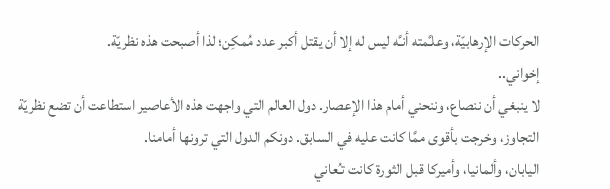الحركات الإرهابيّة، وعلـَّمته أنـَّه ليس له إلا أن يقتل أكبر عدد مُمكِن؛ لذا أصبحت هذه نظريّة.
إخواني..
لا ينبغي أن ننصاع، وننحني أمام هذا الإعصار. دول العالم التي واجهت هذه الأعاصير استطاعت أن تضع نظريّة التجاوز، وخرجت بأقوى ممَّا كانت عليه في السابق. دونكم الدول التي ترونها أمامنا.
اليابان، وألمانيا، وأميركا قبل الثورة كانت تـُعاني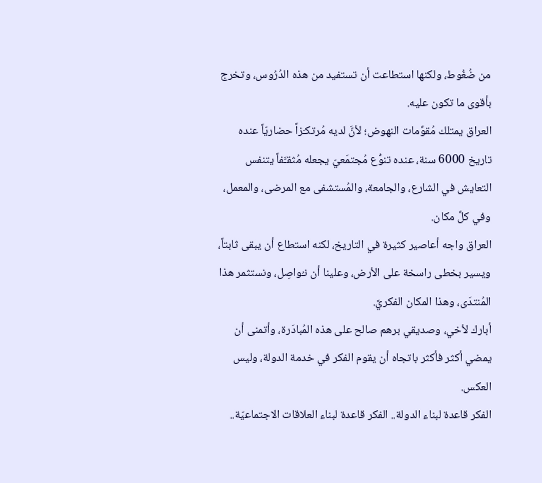من ضُغُوط، ولكنها استطاعت أن تستفيد من هذه الدُرُوس، وتخرج بأقوى ما تكون عليه.
العراق يمتلك مُقوِّمات النهوض؛ لأنَّ لديه مُرتكـَزاً حضاريّاً عنده تاريخ 6000 سنة، عنده تنوُّع مُجتمَعيّ يجعله مُثقـَّفاً يتنفس التعايش في الشارع، والجامعة، والمُستشفى مع المرضى، والمعمل، وفي كلِّ مكان.
العراق واجه أعاصير كثيرة في التاريخ، لكنه استطاع أن يبقى ثابتاً، ويسير بخطى راسخة على الأرض، وعلينا أن نـُواصِل، ونستثمر هذا المُنتدَى، وهذا المكان الفكريَّ.
أبارك لأخي، وصديقي برهم صالح على هذه المُبادَرة، وأتمنى أن يمضي أكثر فأكثر باتجاه أن يقوم الفكر في خدمة الدولة، وليس العكس.
الفكر قاعدة لبناء الدولة.. الفكر قاعدة لبناء العلاقات الاجتماعيّة..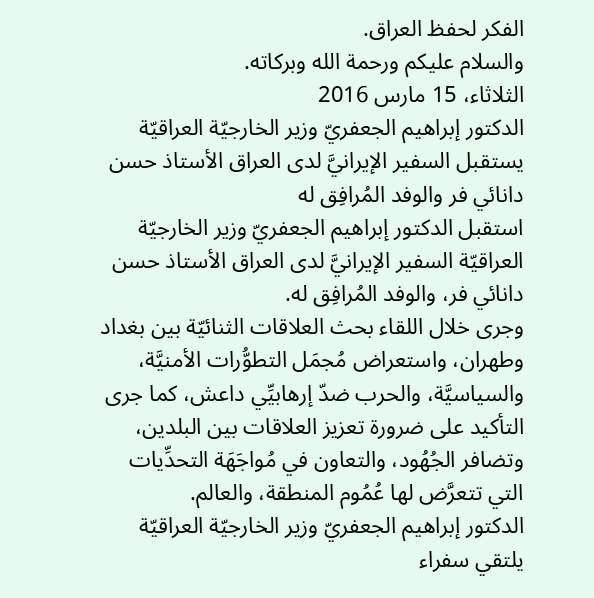الفكر لحفظ العراق.
والسلام عليكم ورحمة الله وبركاته.
الثلاثاء، 15 مارس 2016
الدكتور إبراهيم الجعفريّ وزير الخارجيّة العراقيّة يستقبل السفير الإيرانيَّ لدى العراق الأستاذ حسن دانائي فر والوفد المُرافِق له
استقبل الدكتور إبراهيم الجعفريّ وزير الخارجيّة العراقيّة السفير الإيرانيَّ لدى العراق الأستاذ حسن دانائي فر، والوفد المُرافِق له.
وجرى خلال اللقاء بحث العلاقات الثنائيّة بين بغداد وطهران، واستعراض مُجمَل التطوُّرات الأمنيَّة، والسياسيَّة، والحرب ضدّ إرهابيِّي داعش، كما جرى التأكيد على ضرورة تعزيز العلاقات بين البلدين، وتضافر الجُهُود، والتعاون في مُواجَهَة التحدِّيات التي تتعرَّض لها عُمُوم المنطقة، والعالم.
الدكتور إبراهيم الجعفريّ وزير الخارجيّة العراقيّة يلتقي سفراء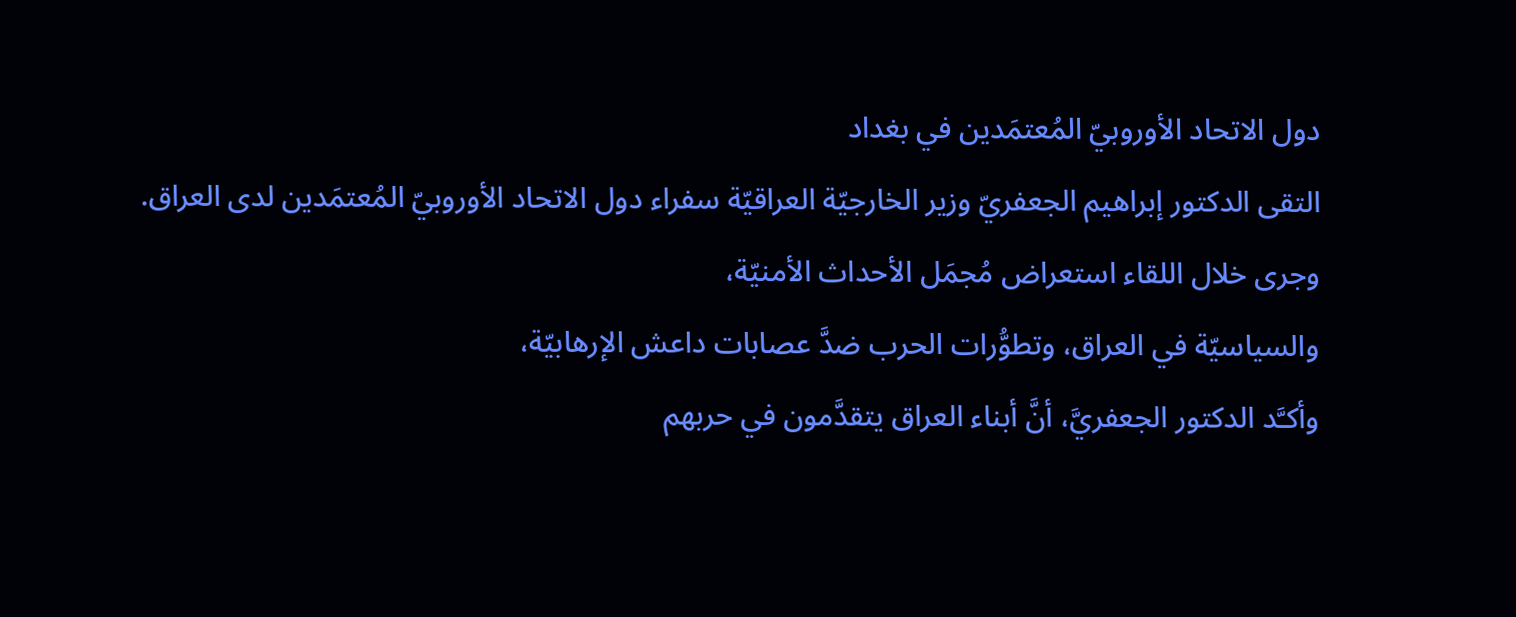دول الاتحاد الأوروبيّ المُعتمَدين في بغداد
التقى الدكتور إبراهيم الجعفريّ وزير الخارجيّة العراقيّة سفراء دول الاتحاد الأوروبيّ المُعتمَدين لدى العراق.
وجرى خلال اللقاء استعراض مُجمَل الأحداث الأمنيّة،
والسياسيّة في العراق، وتطوُّرات الحرب ضدَّ عصابات داعش الإرهابيّة،
وأكـَّد الدكتور الجعفريَّ، أنَّ أبناء العراق يتقدَّمون في حربهم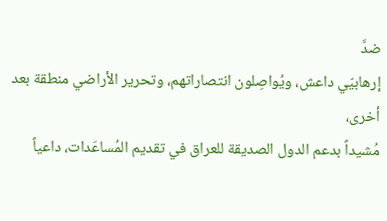ضدَّ
إرهابيّي داعش، ويُواصِلون انتصاراتهم، وتحرير الأراضي منطقة بعد أخرى،
مُشيداً بدعم الدول الصديقة للعراق في تقديم المُساعَدات، داعياً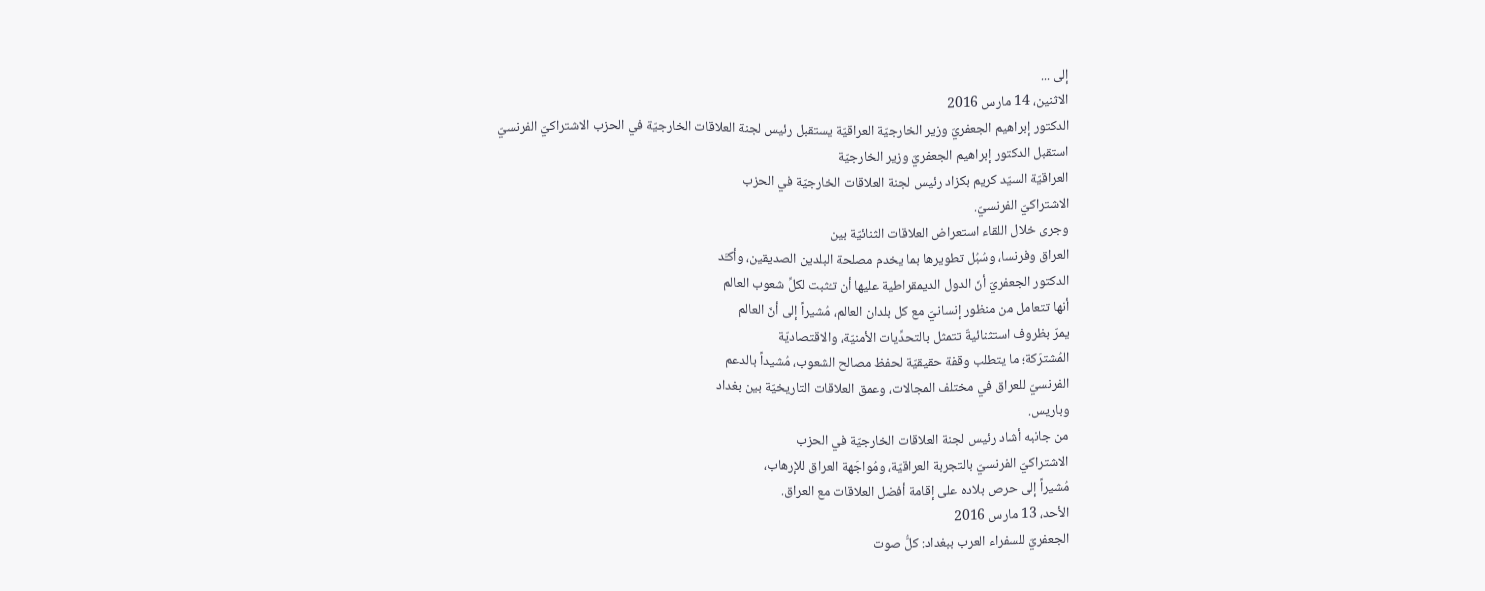إلى ...
الاثنين، 14 مارس 2016
الدكتور إبراهيم الجعفريّ وزير الخارجيّة العراقيّة يستقبل رئيس لجنة العلاقات الخارجيّة في الحزب الاشتراكيّ الفرنسيّ
استقبل الدكتور إبراهيم الجعفريّ وزير الخارجيّة
العراقيّة السيّد كريم بكزاد رئيس لجنة العلاقات الخارجيّة في الحزب
الاشتراكيّ الفرنسيّ.
وجرى خلال اللقاء استعراض العلاقات الثنائيّة بين
العراق وفرنسا، وسُبُل تطويرها بما يخدم مصلحة البلدين الصديقين، وأكـَّد
الدكتور الجعفريّ أنّ الدول الديمقراطية عليها أن تـُثبت لكلِّ شعوب العالم
أنها تتعامل من منظور إنسانيّ مع كل بلدان العالم، مُشيراً إلى أنّ العالم
يمرّ بظروف استثنائيةّ تتمثل بالتحدِّيات الأمنيّة، والاقتصاديّة
المُشترَكة؛ ما يتطلب وقفة حقيقيّة لحفظ مصالح الشعوب، مُشيداً بالدعم
الفرنسيّ للعراق في مختلف المجالات، وعمق العلاقات التاريخيّة بين بغداد
وباريس.
من جانبه أشاد رئيس لجنة العلاقات الخارجيّة في الحزب
الاشتراكيّ الفرنسيّ بالتجربة العراقيّة، ومُواجَهة العراق للإرهاب،
مُشيراً إلى حرص بلاده على إقامة أفضل العلاقات مع العراق.
الأحد، 13 مارس 2016
الجعفريّ للسفراء العرب ببغداد: كلُّ صوت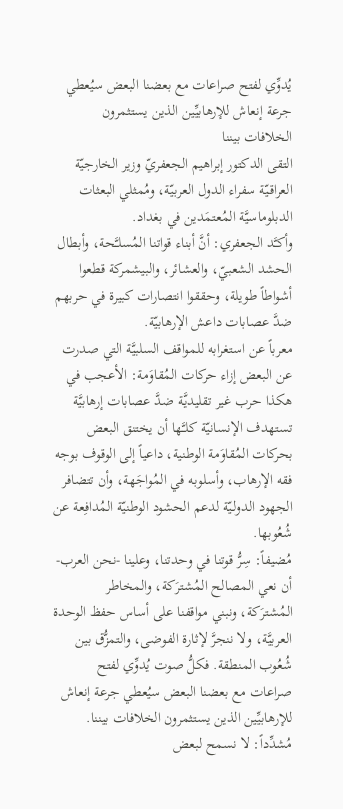يُدوِّي لفتح صراعات مع بعضنا البعض سيُعطي جرعة إنعاش للإرهابيِّين الذين يستثمرون الخلافات بيننا
التقى الدكتور إبراهيم الجعفريّ وزير الخارجيّة العراقـيّة سفراء الدول العربيّة، ومُمثلي البعثات الدبلوماسيَّة المُعتمَدين في بغداد.
وأكـَّد الجعفري: أنَّ أبناء قواتنا المُسلـَّحة، وأبطال الحشد الشعبيّ، والعشائر، والبيشمركة قطعوا أشواطاً طويلة، وحققوا انتصارات كبيرة في حربهم ضدَّ عصابات داعش الإرهابيّة.
معرباً عن استغرابه للمواقف السلبيَّة التي صدرت عن البعض إزاء حركات المُقاوَمة: الأعجب في هكذا حرب غير تقليديَّة ضدَّ عصابات إرهابيَّة تستهدف الإنسانيّة كلـَّها أن يختنق البعض بحركات المُقاوَمة الوطنية، داعياً إلى الوقوف بوجه فقه الإرهاب، وأسلوبه في المُواجَهة، وأن تتضافر الجهود الدولـيّة لدعم الحشود الوطنيّة المُدافِعة عن شُعُوبها.
مُضيفاً: سِرُّ قوتنا في وحدتنا، وعلينا -نحن العرب- أن نعي المصالح المُشترَكة، والمخاطر المُشترَكة، ونبني مواقفنا على أساس حفظ الوحدة العربيَّة، ولا ننجرَّ لإثارة الفوضى، والتمزُّق بين شُعُوب المنطقة. فكلُّ صوت يُدوِّي لفتح صراعات مع بعضنا البعض سيُعطي جرعة إنعاش للإرهابيِّين الذين يستثمرون الخلافات بيننا.
مُشدِّداً: لا نسمح لبعض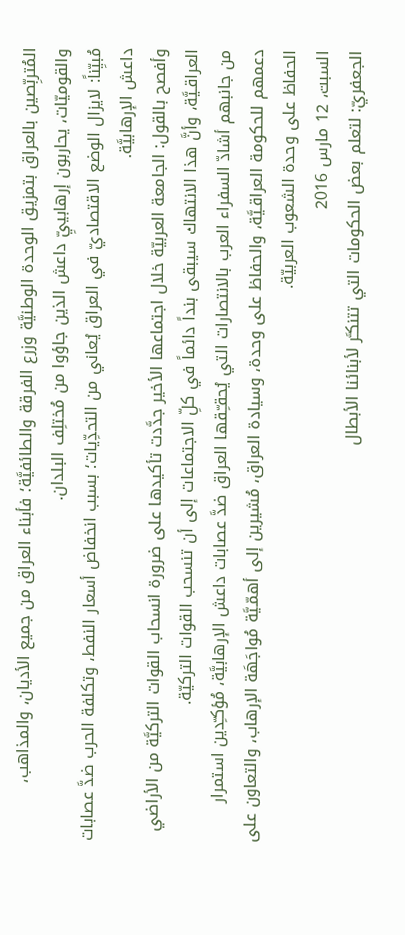المُتربِّصين بالعراق بتمزيق الوحدة الوطنيَّة وزرع الفرقة والطائفيَّة؛ فأبناء العراق من جميع الأديان، والمذاهب، والقوميّات، يحاربون إرهابييِّ داعش الذين جاؤوا من مُختلِف البلدان.
مُبيِّناً: لايزال الوضع الاقتصاديّ في العراق يُعاني من التحدِّيات؛ بسبب انخفاض أسعار النفط، وتكلفة الحرب ضدَّ عصابات داعش الإرهابيَّة.
وأفصح بالقول: الجامعة العربيّة خلال اجتماعها الأخير جدَّدت تأكيدها على ضرورة انسحاب القوات التركيَّة من الأراضي العراقـيَّة، وأنَّ هذا الانتهاك سيبقى بنداً دائماً في كلِّ الاجتماعات إلى أن تنسحب القوات التركيّة.
من جانبهم أشادّ السفراء العرب بالانتصارات التي يُحقـِّـقها العراق ضدَّ عصابات داعش الإرهابيَّة، مُؤكـِّدين استمرار دعمهم للحكومة العراقـيَّة، والحفاظ على وحدة، وسيادة العراق، مُشيرين إلى أهمّـيَّة مُواجَهَة الإرهاب، والتعاون على الحفاظ على وحدة الشعوب العربيّة.
السبت، 12 مارس 2016
الجعفريّ: لتعلم بعض الحكومات التي تتنكـَّر لأبنائنا الأبطال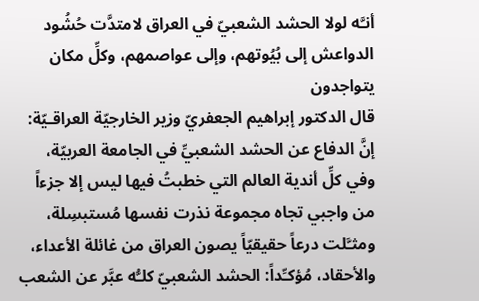أنـَّه لولا الحشد الشعبيّ في العراق لامتدَّت حُشُود الدواعش إلى بُيُوتهم، وإلى عواصمهم، وكلِّ مكان يتواجدون
قال الدكتور إبراهيم الجعفريّ وزير الخارجيّة العراقـيّة: إنَّ الدفاع عن الحشد الشعبيِّ في الجامعة العربيّة، وفي كلِّ أندية العالم التي خطبتُ فيها ليس إلا جزءاً من واجبي تجاه مجموعة نذرت نفسها مُستبسِلة، ومثـَّلت درعاً حقيقيّاً يصون العراق من غائلة الأعداء، والأحقاد، مُؤكـِّداً: الحشد الشعبيّ كلـُّه عبَّر عن الشعب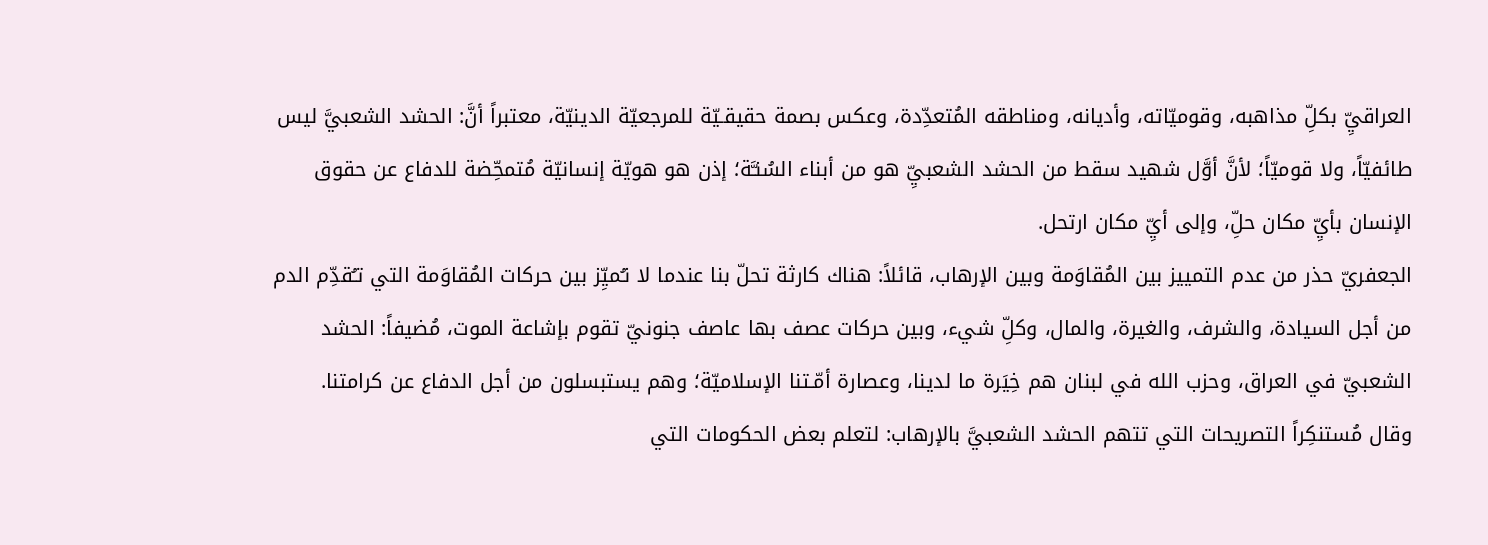العراقيِّ بكلِّ مذاهبه، وقوميّاته، وأديانه، ومناطقه المُتعدِّدة، وعكس بصمة حقيقـيّة للمرجعيّة الدينيّة، معتبراً أنَّ: الحشد الشعبيَّ ليس طائفيّاً، ولا قوميّاً؛ لأنَّ أوَّل شهيد سقط من الحشد الشعبيِّ هو من أبناء السُنـَّة؛ إذن هو هويّة إنسانيّة مُتمحِّضة للدفاع عن حقوق الإنسان بأيِّ مكان حلِّ، وإلى أيِّ مكان ارتحل.
الجعفريّ حذر من عدم التمييز بين المُقاوَمة وبين الإرهاب، قائلاً: هناك كارثة تحلّ بنا عندما لا نـُميِّز بين حركات المُقاوَمة التي تـُقدِّم الدم من أجل السيادة، والشرف، والغيرة، والمال، وكلِّ شيء، وبين حركات عصف بها عاصف جنونيّ تقوم بإشاعة الموت، مُضيفاً: الحشد الشعبيّ في العراق، وحزب الله في لبنان هم خِيَرة ما لدينا، وعصارة أمّـتنا الإسلاميّة؛ وهم يستبسلون من أجل الدفاع عن كرامتنا.
وقال مُستنكِراً التصريحات التي تتهم الحشد الشعبيَّ بالإرهاب: لتعلم بعض الحكومات التي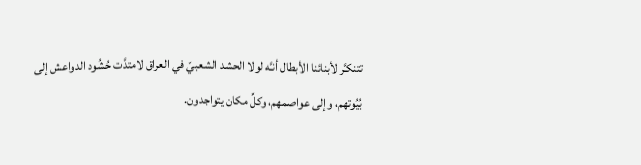تتنكـَّر لأبنائنا الأبطال أنـَّه لولا الحشد الشعبيّ في العراق لامتدَّت حُشُود الدواعش إلى بُيُوتهم، وإلى عواصمهم، وكلِّ مكان يتواجدون.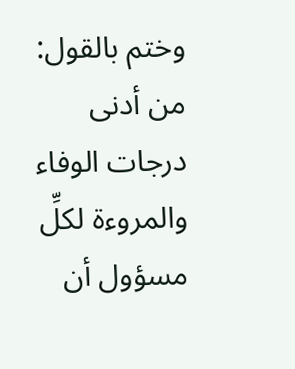وختم بالقول: من أدنى درجات الوفاء والمروءة لكلِّ مسؤول أن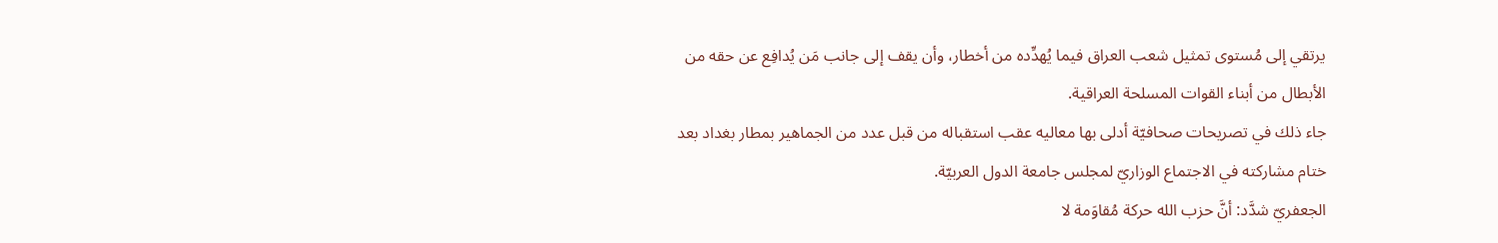يرتقي إلى مُستوى تمثيل شعب العراق فيما يُهدِّده من أخطار، وأن يقف إلى جانب مَن يُدافِع عن حقه من الأبطال من أبناء القوات المسلحة العراقية.
جاء ذلك في تصريحات صحافيّة أدلى بها معاليه عقب استقباله من قبل عدد من الجماهير بمطار بغداد بعد ختام مشاركته في الاجتماع الوزاريّ لمجلس جامعة الدول العربيّة.
الجعفريّ شدَّد: أنَّ حزب الله حركة مُقاوَمة لا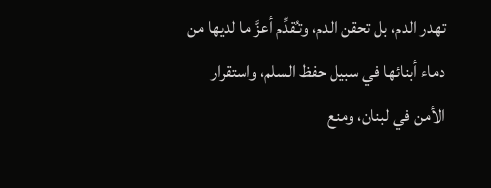تهدر الدم، بل تحقن الدم، وتـُقدِّم أعزَّ ما لديها من دماء أبنائها في سبيل حفظ السلم، واستقرار الأمن في لبنان، ومنع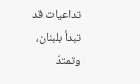تداعيات قد تبدأ بلبنان، وتمتدّ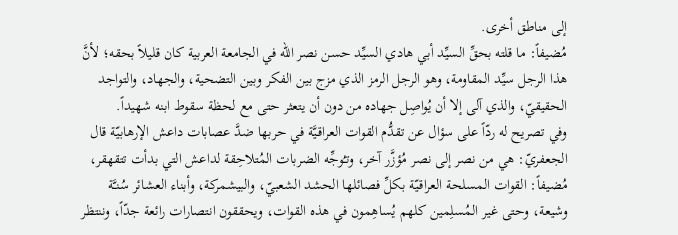إلى مناطق أخرى.
مُضيفاً: ما قلته بحقِّ السيِّد أبي هادي السيِّد حسن نصر الله في الجامعة العربية كان قليلاً بحقه؛ لأنَّ هذا الرجل سيِّد المقاومة، وهو الرجل الرمز الذي مزج بين الفكر وبين التضحية، والجهاد، والتواجد الحقيقيّ، والذي آلى إلا أن يُواصِل جهاده من دون أن يتعثر حتى مع لحظة سقوط ابنه شهيداً.
وفي تصريح له ردّاً على سؤال عن تقدُّم القوات العراقـيَّة في حربها ضدَّ عصابات داعش الإرهابيّة قال الجعفريّ: هي من نصر إلى نصر مُؤزَّر آخر، وتـُوجِّه الضربات المُتلاحِقة لداعش التي بدأت تتقهقر، مُضيفاً: القوات المسلحة العراقـيّة بكلِّ فصائلها الحشد الشعبيّ، والبيشمركة، وأبناء العشائر سُنـَّة وشيعة، وحتى غير المُسلِمين كلهم يُساهِمون في هذه القوات، ويحققون انتصارات رائعة جدّاً، وننتظر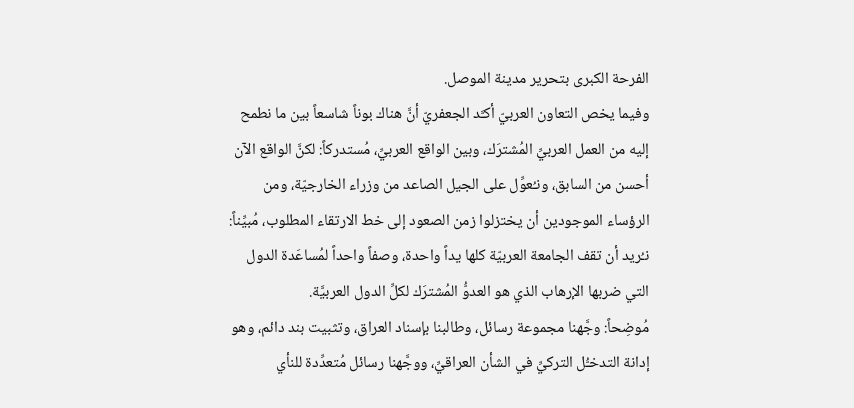الفرحة الكبرى بتحرير مدينة الموصل.
وفيما يخص التعاون العربيّ أكـَّد الجعفريّ أنَّ هناك بوناً شاسعاً بين ما نطمح إليه من العمل العربيِّ المُشترَك، وبين الواقع العربيِّ، مُستدركاً: لكنَّ الواقع الآن أحسن من السابق، ونـُعوِّل على الجيل الصاعد من وزراء الخارجيّة، ومن الرؤساء الموجودين أن يختزلوا زمن الصعود إلى خط الارتقاء المطلوب، مُبيِّناً: نـُريد أن تقف الجامعة العربيّة كلها يداً واحدة، وصفاً واحداً لمُساعَدة الدول التي ضربها الإرهاب الذي هو العدوُّ المُشترَك لكلِّ الدول العربيَّة.
مُوضِحاً: وجَّهنا مجموعة رسائل، وطالبنا بإسناد العراق، وتثبيت بند دائم، وهو إدانة التدخـُّل التركيِّ في الشأن العراقيِّ، ووجَّهنا رسائل مُتعدِّدة للنأي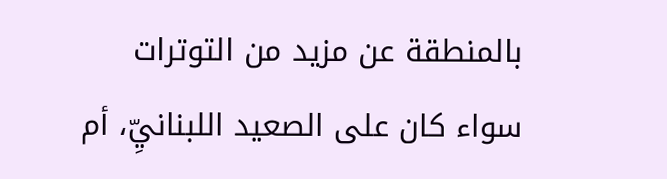بالمنطقة عن مزيد من التوترات سواء كان على الصعيد اللبنانيِّ، أم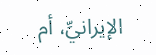الإيرانيِّ، أم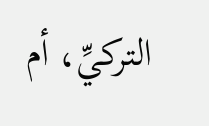التركيِّ، أم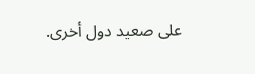على صعيد دول أخرى.